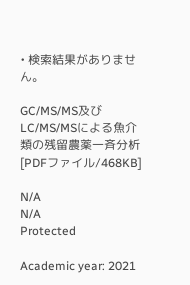• 検索結果がありません。

GC/MS/MS及びLC/MS/MSによる魚介類の残留農薬一斉分析[PDFファイル/468KB]

N/A
N/A
Protected

Academic year: 2021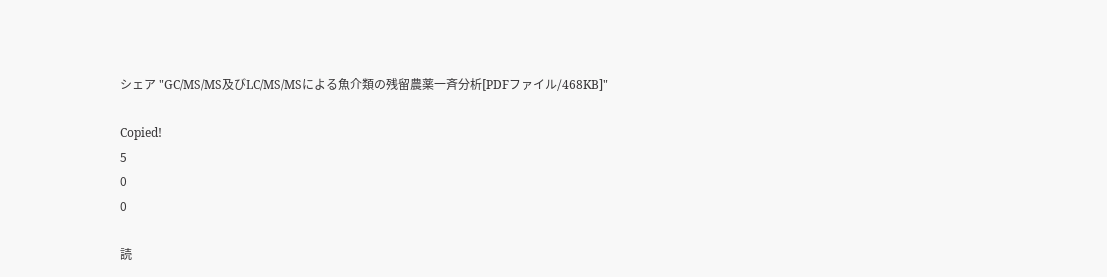シェア "GC/MS/MS及びLC/MS/MSによる魚介類の残留農薬一斉分析[PDFファイル/468KB]"

Copied!
5
0
0

読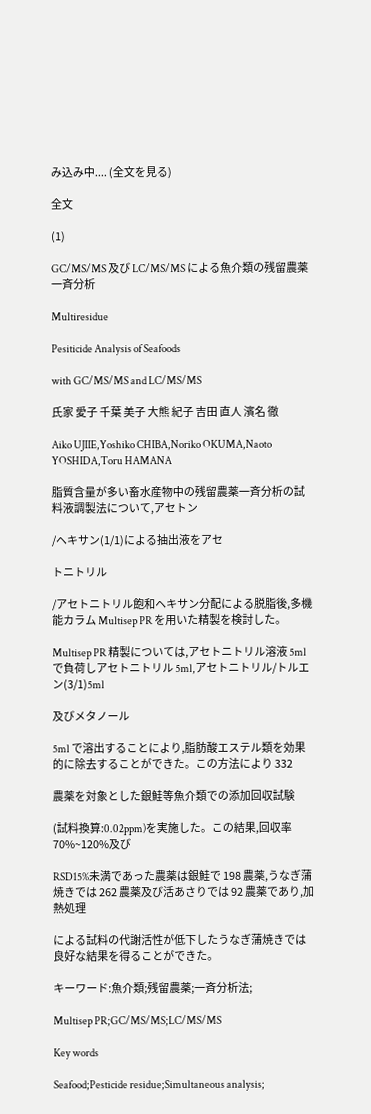み込み中.... (全文を見る)

全文

(1)

GC/MS/MS 及び LC/MS/MS による魚介類の残留農薬一斉分析

Multiresidue

Pesiticide Analysis of Seafoods

with GC/MS/MS and LC/MS/MS

氏家 愛子 千葉 美子 大熊 紀子 吉田 直人 濱名 徹

Aiko UJIIE,Yoshiko CHIBA,Noriko OKUMA,Naoto YOSHIDA,Toru HAMANA

脂質含量が多い畜水産物中の残留農薬一斉分析の試料液調製法について,アセトン

/ヘキサン(1/1)による抽出液をアセ

トニトリル

/アセトニトリル飽和ヘキサン分配による脱脂後,多機能カラム Multisep PR を用いた精製を検討した。

Multisep PR 精製については,アセトニトリル溶液 5ml で負荷しアセトニトリル 5ml,アセトニトリル/トルエン(3/1)5ml

及びメタノール

5ml で溶出することにより,脂肪酸エステル類を効果的に除去することができた。この方法により 332

農薬を対象とした銀鮭等魚介類での添加回収試験

(試料換算:0.02ppm)を実施した。この結果,回収率 70%~120%及び

RSD15%未満であった農薬は銀鮭で 198 農薬,うなぎ蒲焼きでは 262 農薬及び活あさりでは 92 農薬であり,加熱処理

による試料の代謝活性が低下したうなぎ蒲焼きでは良好な結果を得ることができた。

キーワード:魚介類;残留農薬;一斉分析法;

Multisep PR;GC/MS/MS;LC/MS/MS

Key words

Seafood;Pesticide residue;Simultaneous analysis;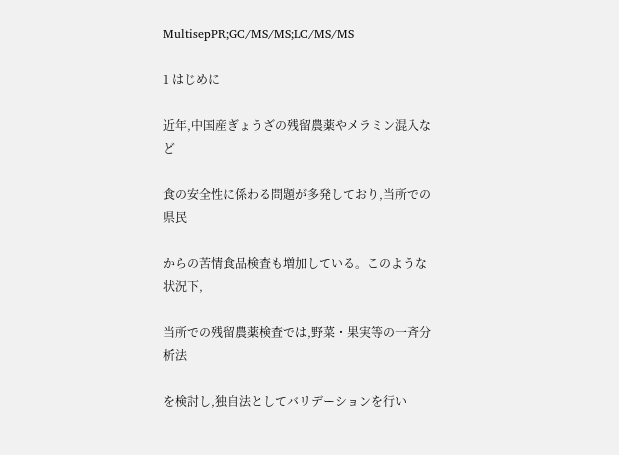MultisepPR;GC/MS/MS;LC/MS/MS

1 はじめに

近年,中国産ぎょうざの残留農薬やメラミン混入など

食の安全性に係わる問題が多発しており,当所での県民

からの苦情食品検査も増加している。このような状況下,

当所での残留農薬検査では,野菜・果実等の一斉分析法

を検討し,独自法としてバリデーションを行い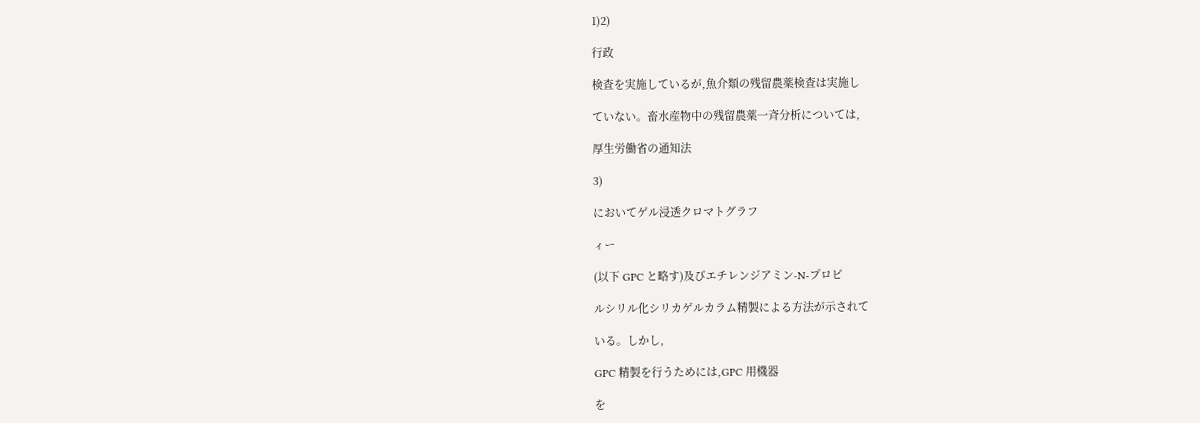1)2)

行政

検査を実施しているが,魚介類の残留農薬検査は実施し

ていない。畜水産物中の残留農薬一斉分析については,

厚生労働省の通知法

3)

においてゲル浸透クロマトグラフ

ィー

(以下 GPC と略す)及びエチレンジアミン-N-プロピ

ルシリル化シリカゲルカラム精製による方法が示されて

いる。しかし,

GPC 精製を行うためには,GPC 用機器

を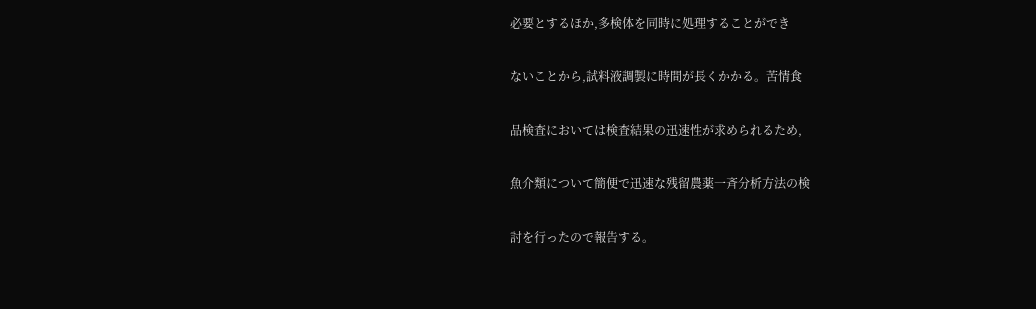必要とするほか,多検体を同時に処理することができ

ないことから,試料液調製に時間が長くかかる。苦情食

品検査においては検査結果の迅速性が求められるため,

魚介類について簡便で迅速な残留農薬一斉分析方法の検

討を行ったので報告する。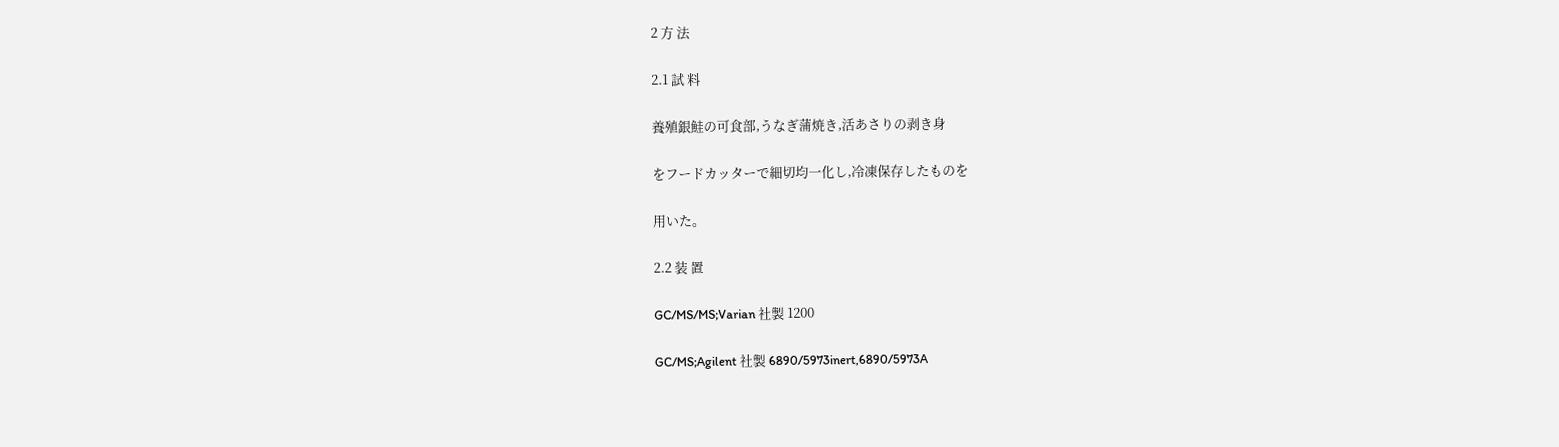2 方 法

2.1 試 料

養殖銀鮭の可食部,うなぎ蒲焼き,活あさりの剥き身

をフードカッターで細切均一化し,冷凍保存したものを

用いた。

2.2 装 置

GC/MS/MS;Varian 社製 1200

GC/MS;Agilent 社製 6890/5973inert,6890/5973A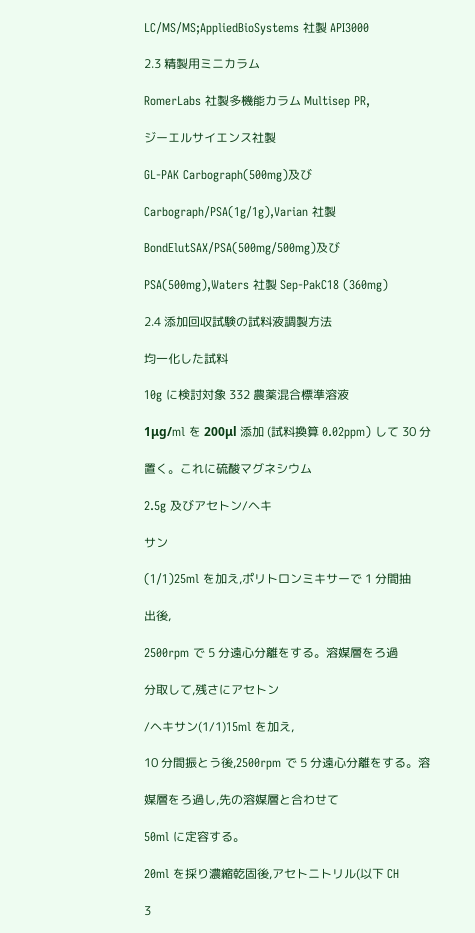LC/MS/MS;AppliedBioSystems 社製 API3000

2.3 精製用ミニカラム

RomerLabs 社製多機能カラム Multisep PR,

ジーエルサイエンス社製

GL-PAK Carbograph(500mg)及び

Carbograph/PSA(1g/1g),Varian 社製

BondElutSAX/PSA(500mg/500mg)及び

PSA(500mg),Waters 社製 Sep-PakC18 (360mg)

2.4 添加回収試験の試料液調製方法

均一化した試料

10g に検討対象 332 農薬混合標準溶液

1μg/ml を 200μl 添加 (試料換算 0.02ppm) して 30 分

置く。これに硫酸マグネシウム

2.5g 及びアセトン/ヘキ

サン

(1/1)25ml を加え,ポリトロンミキサーで 1 分間抽

出後,

2500rpm で 5 分遠心分離をする。溶媒層をろ過

分取して,残さにアセトン

/ヘキサン(1/1)15ml を加え,

10 分間振とう後,2500rpm で 5 分遠心分離をする。溶

媒層をろ過し,先の溶媒層と合わせて

50ml に定容する。

20ml を採り濃縮乾固後,アセトニトリル(以下 CH

3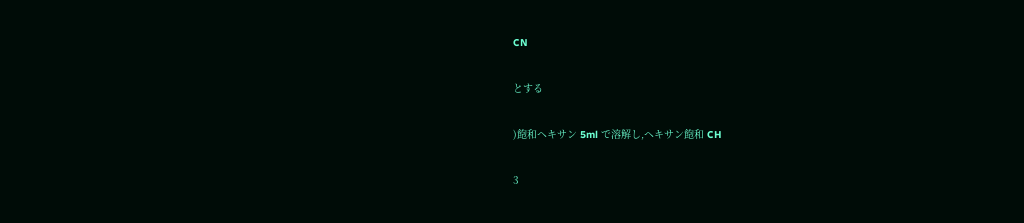CN

とする

)飽和ヘキサン 5ml で溶解し,ヘキサン飽和 CH

3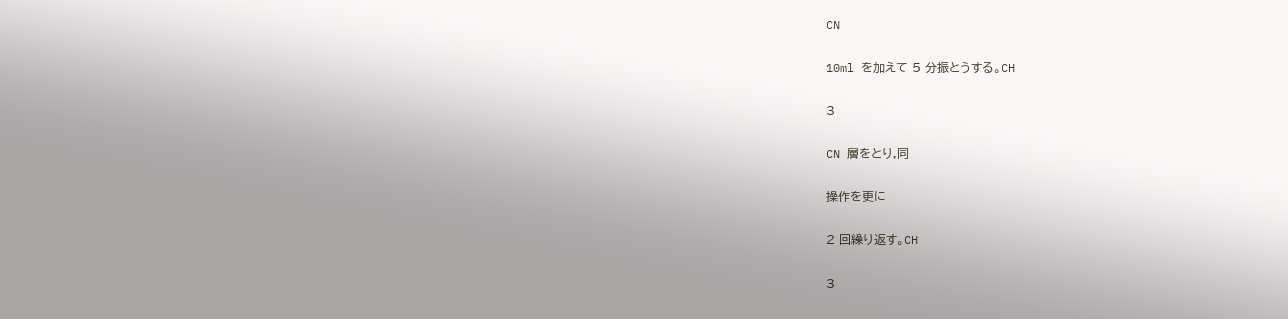CN

10ml を加えて 5 分振とうする。CH

3

CN 層をとり,同

操作を更に

2 回繰り返す。CH

3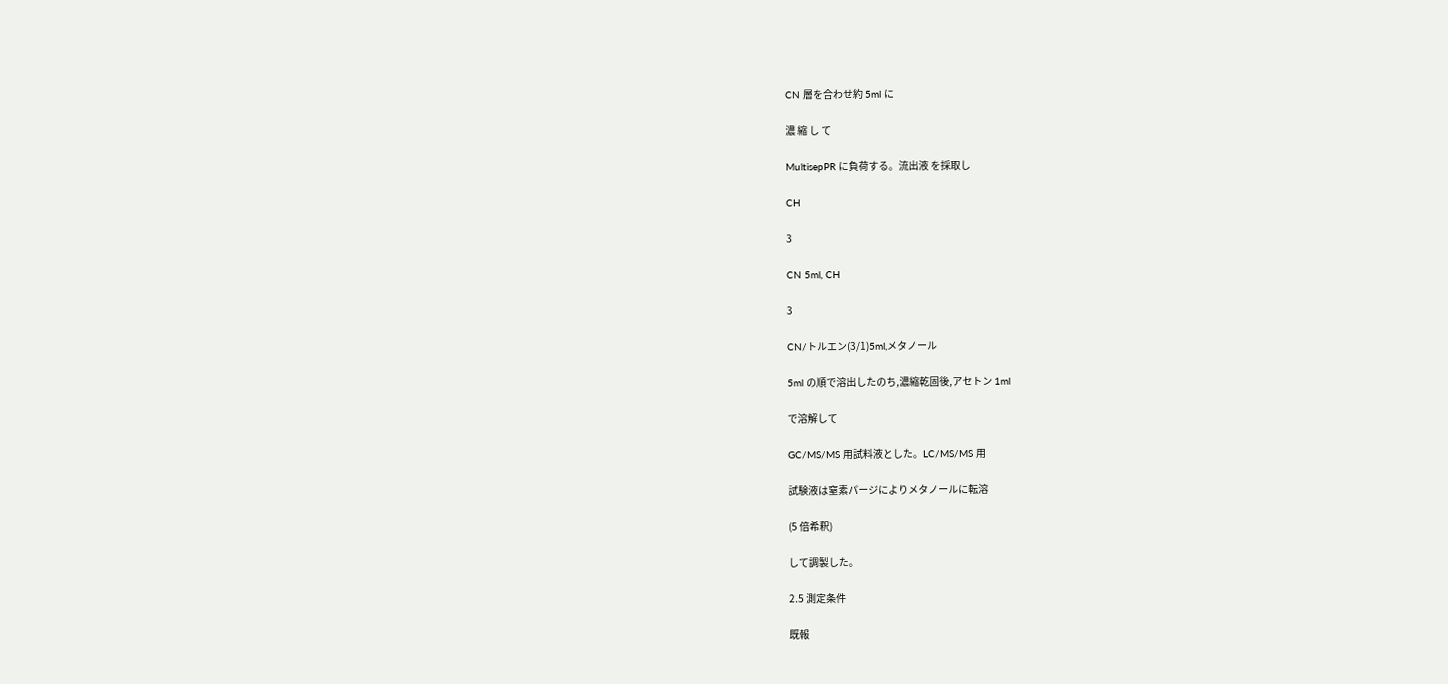CN 層を合わせ約 5ml に

濃 縮 し て

MultisepPR に負荷する。流出液 を採取し

CH

3

CN 5ml, CH

3

CN/トルエン(3/1)5ml,メタノール

5ml の順で溶出したのち,濃縮乾固後,アセトン 1ml

で溶解して

GC/MS/MS 用試料液とした。LC/MS/MS 用

試験液は窒素パージによりメタノールに転溶

(5 倍希釈)

して調製した。

2.5 測定条件

既報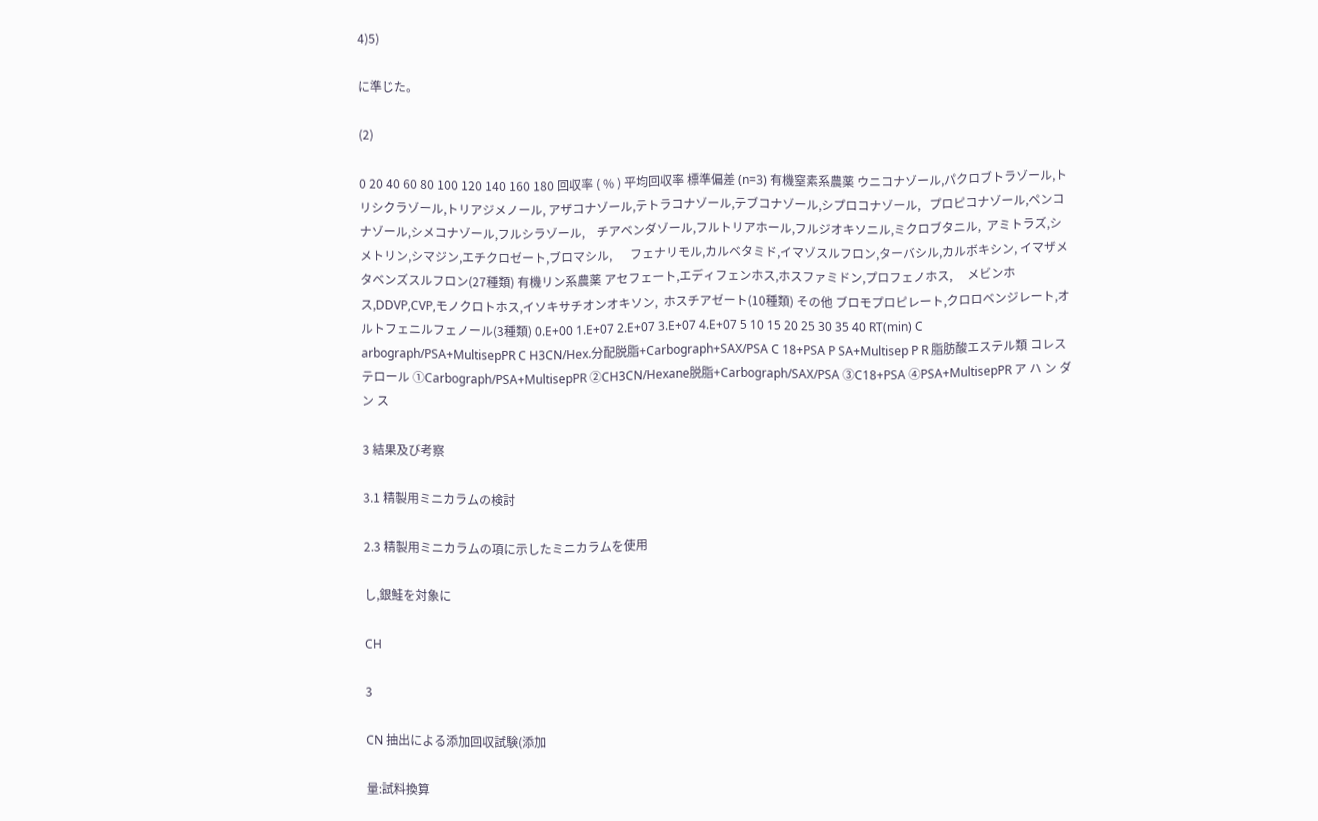4)5)

に準じた。

(2)

0 20 40 60 80 100 120 140 160 180 回収率 ( % ) 平均回収率 標準偏差 (n=3) 有機窒素系農薬 ウニコナゾール,パクロブトラゾール,トリシクラゾール,トリアジメノール, アザコナゾール,テトラコナゾール,テブコナゾール,シプロコナゾール,   プロピコナゾール,ペンコナゾール,シメコナゾール,フルシラゾール,    チアベンダゾール,フルトリアホール,フルジオキソニル,ミクロブタニル,  アミトラズ,シメトリン,シマジン,エチクロゼート,ブロマシル,      フェナリモル,カルベタミド,イマゾスルフロン,ターバシル,カルボキシン, イマザメタベンズスルフロン(27種類) 有機リン系農薬 アセフェート,エディフェンホス,ホスファミドン,プロフェノホス,     メビンホス,DDVP,CVP,モノクロトホス,イソキサチオンオキソン,  ホスチアゼート(10種類) その他 ブロモプロピレート,クロロベンジレート,オルトフェニルフェノール(3種類) 0.E+00 1.E+07 2.E+07 3.E+07 4.E+07 5 10 15 20 25 30 35 40 RT(min) C arbograph/PSA+MultisepPR C H3CN/Hex.分配脱脂+Carbograph+SAX/PSA C 18+PSA P SA+Multisep P R 脂肪酸エステル類 コレステロール ①Carbograph/PSA+MultisepPR ②CH3CN/Hexane脱脂+Carbograph/SAX/PSA ③C18+PSA ④PSA+MultisepPR ア ハ ン ダ ン ス

3 結果及び考察

3.1 精製用ミニカラムの検討

2.3 精製用ミニカラムの項に示したミニカラムを使用

し,銀鮭を対象に

CH

3

CN 抽出による添加回収試験(添加

量:試料換算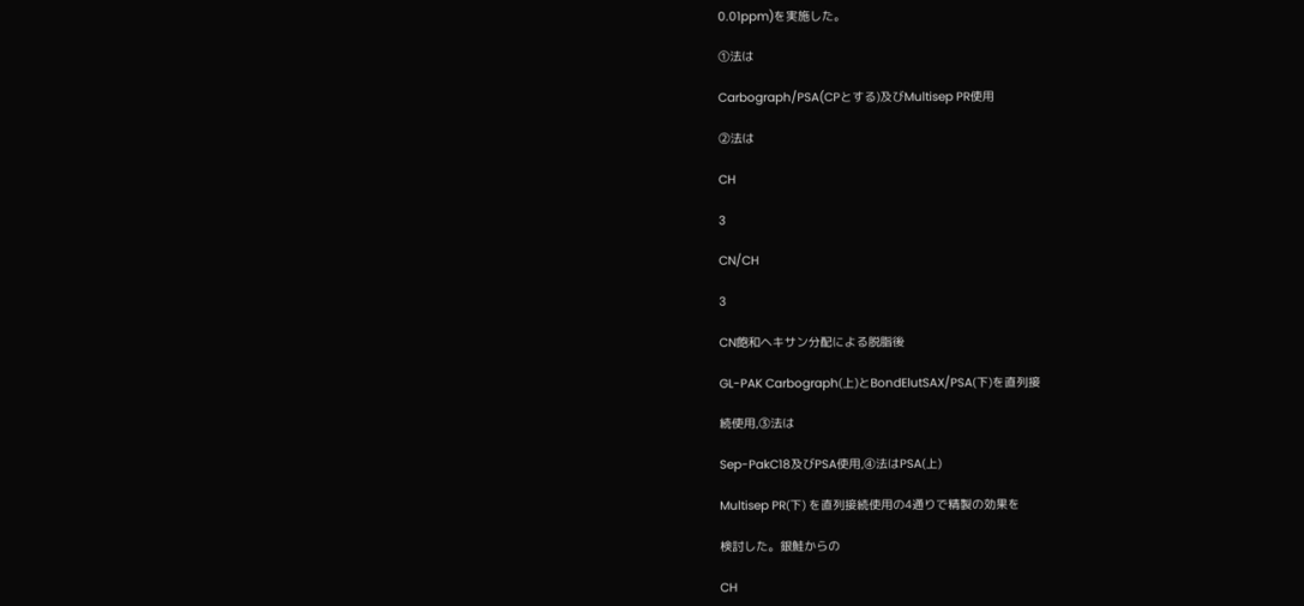0.01ppm)を実施した。

①法は

Carbograph/PSA(CPとする)及びMultisep PR使用

②法は

CH

3

CN/CH

3

CN飽和ヘキサン分配による脱脂後

GL-PAK Carbograph(上)とBondElutSAX/PSA(下)を直列接

続使用,③法は

Sep-PakC18及びPSA使用,④法はPSA(上)

Multisep PR(下) を直列接続使用の4通りで精製の効果を

検討した。銀鮭からの

CH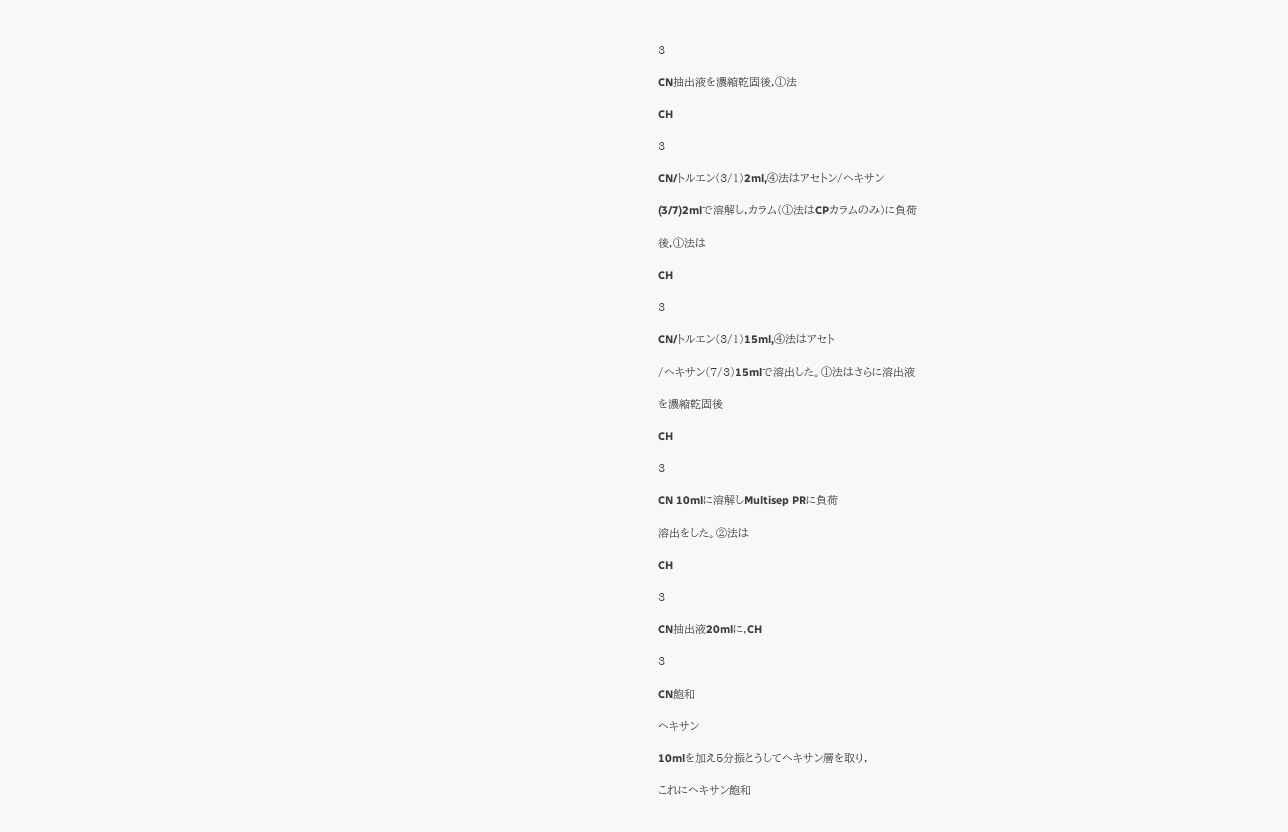3

CN抽出液を濃縮乾固後,①法

CH

3

CN/トルエン(3/1)2ml,④法はアセトン/ヘキサン

(3/7)2mlで溶解し,カラム(①法はCPカラムのみ)に負荷

後,①法は

CH

3

CN/トルエン(3/1)15ml,④法はアセト

/ヘキサン(7/3)15mlで溶出した。①法はさらに溶出液

を濃縮乾固後

CH

3

CN 10mlに溶解しMultisep PRに負荷

溶出をした。②法は

CH

3

CN抽出液20mlに,CH

3

CN飽和

ヘキサン

10mlを加え5分振とうしてヘキサン層を取り,

これにヘキサン飽和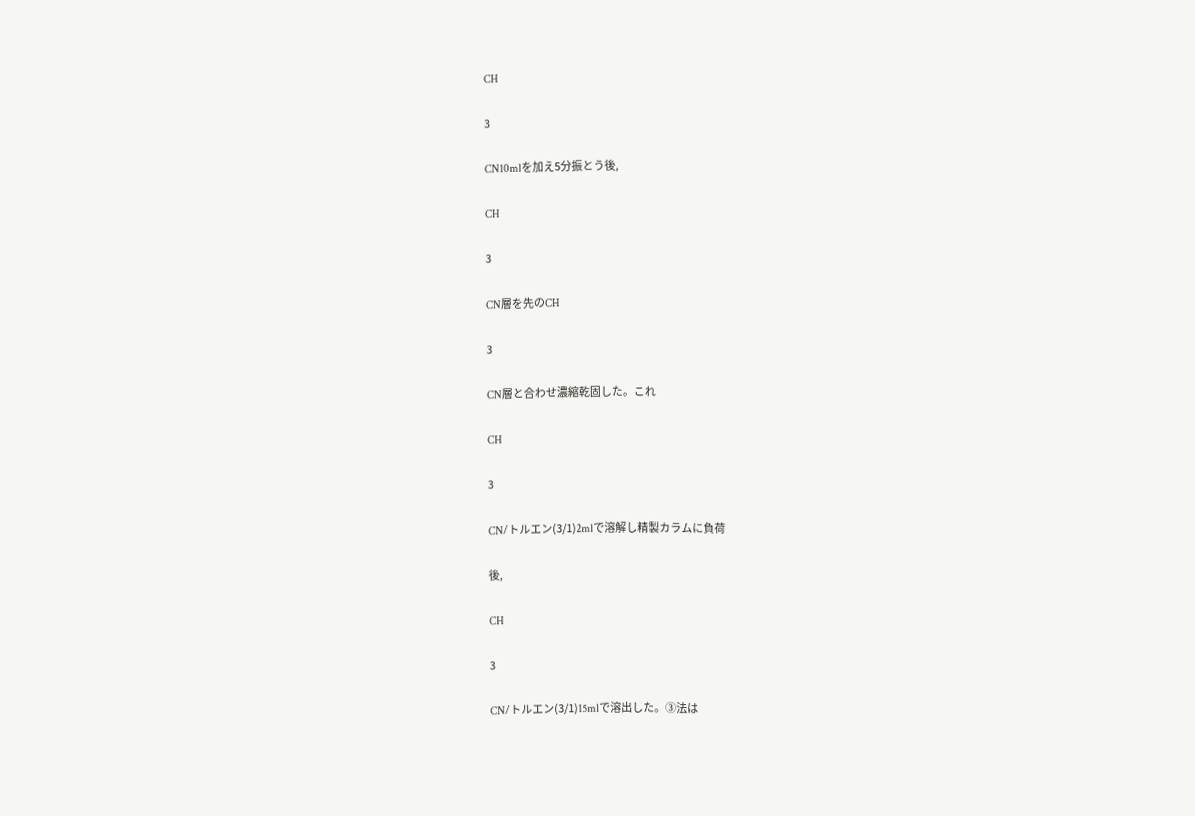CH

3

CN10mlを加え5分振とう後,

CH

3

CN層を先のCH

3

CN層と合わせ濃縮乾固した。これ

CH

3

CN/トルエン(3/1)2mlで溶解し精製カラムに負荷

後,

CH

3

CN/トルエン(3/1)15mlで溶出した。③法は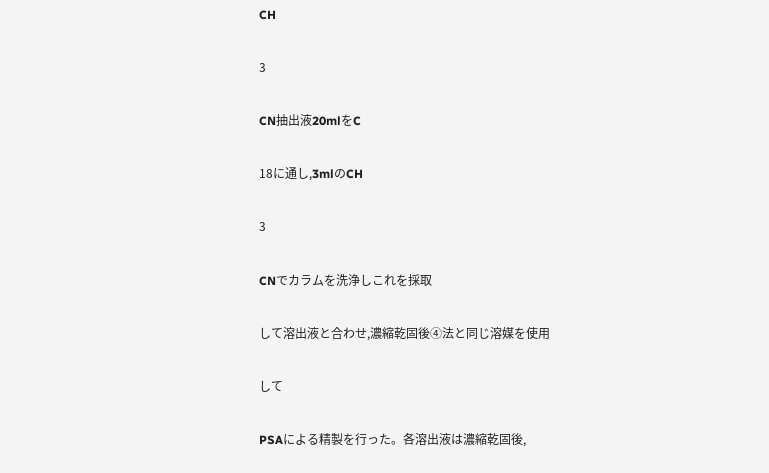CH

3

CN抽出液20mlをC

18に通し,3mlのCH

3

CNでカラムを洗浄しこれを採取

して溶出液と合わせ,濃縮乾固後④法と同じ溶媒を使用

して

PSAによる精製を行った。各溶出液は濃縮乾固後,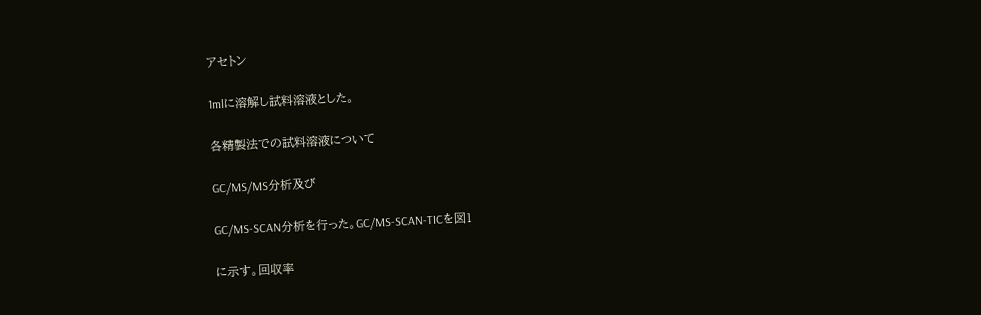アセトン

1mlに溶解し試料溶液とした。

各精製法での試料溶液について

GC/MS/MS分析及び

GC/MS-SCAN分析を行った。GC/MS-SCAN-TICを図1

に示す。回収率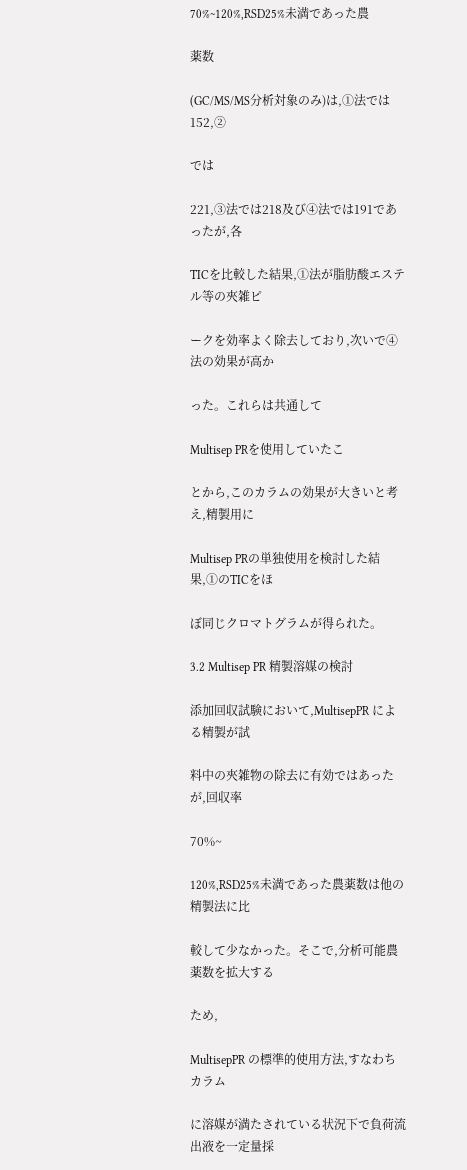70%~120%,RSD25%未満であった農

薬数

(GC/MS/MS分析対象のみ)は,①法では152,②

では

221,③法では218及び④法では191であったが,各

TICを比較した結果,①法が脂肪酸エステル等の夾雑ピ

ークを効率よく除去しており,次いで④法の効果が高か

った。これらは共通して

Multisep PRを使用していたこ

とから,このカラムの効果が大きいと考え,精製用に

Multisep PRの単独使用を検討した結果,①のTICをほ

ぼ同じクロマトグラムが得られた。

3.2 Multisep PR 精製溶媒の検討

添加回収試験において,MultisepPR による精製が試

料中の夾雑物の除去に有効ではあったが,回収率

70%~

120%,RSD25%未満であった農薬数は他の精製法に比

較して少なかった。そこで,分析可能農薬数を拡大する

ため,

MultisepPR の標準的使用方法,すなわちカラム

に溶媒が満たされている状況下で負荷流出液を一定量採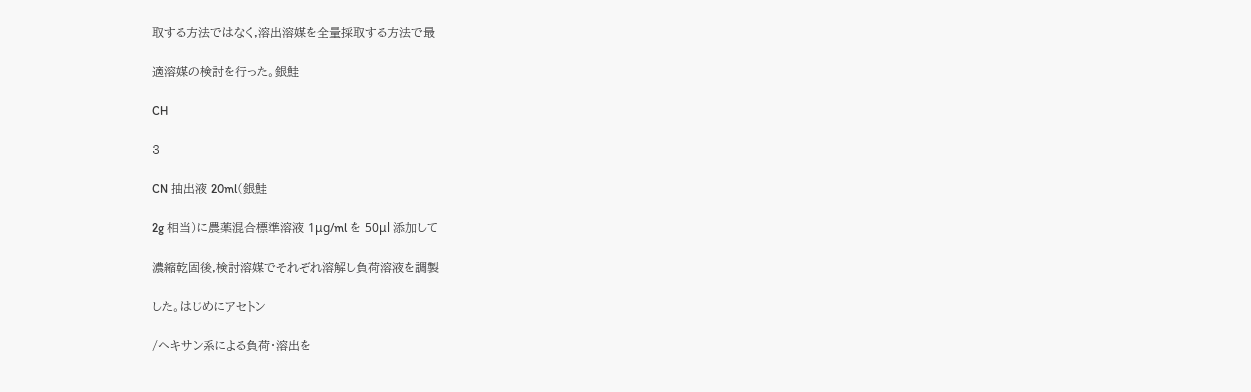取する方法ではなく,溶出溶媒を全量採取する方法で最

適溶媒の検討を行った。銀鮭

CH

3

CN 抽出液 20ml(銀鮭

2g 相当)に農薬混合標準溶液 1μg/ml を 50μl 添加して

濃縮乾固後,検討溶媒でそれぞれ溶解し負荷溶液を調製

した。はじめにアセトン

/ヘキサン系による負荷・溶出を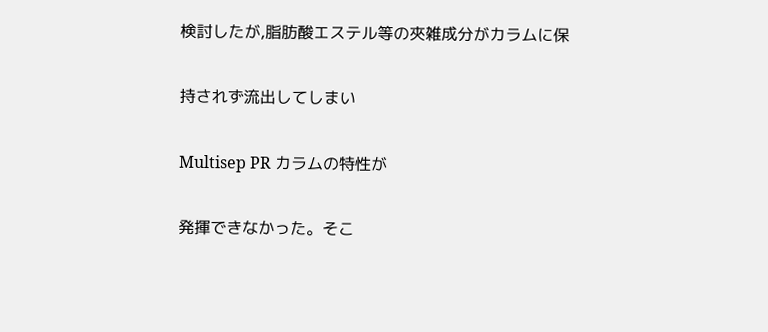検討したが,脂肪酸エステル等の夾雑成分がカラムに保

持されず流出してしまい

Multisep PR カラムの特性が

発揮できなかった。そこ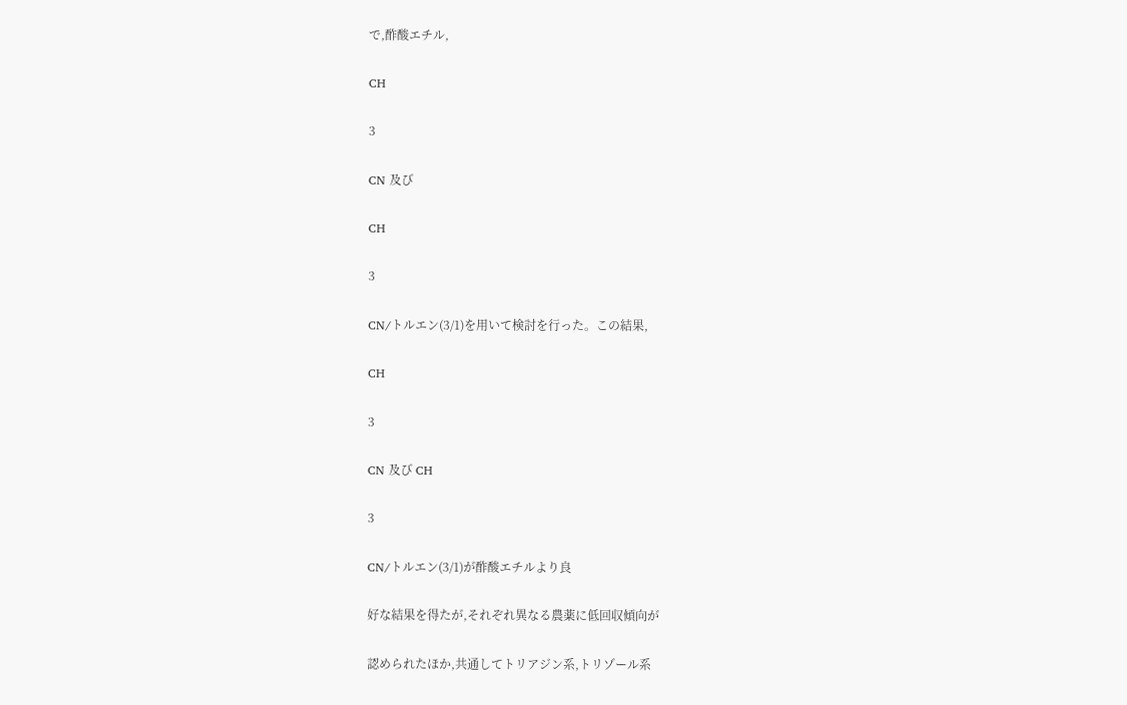で,酢酸エチル,

CH

3

CN 及び

CH

3

CN/トルエン(3/1)を用いて検討を行った。この結果,

CH

3

CN 及び CH

3

CN/トルエン(3/1)が酢酸エチルより良

好な結果を得たが,それぞれ異なる農薬に低回収傾向が

認められたほか,共通してトリアジン系,トリゾール系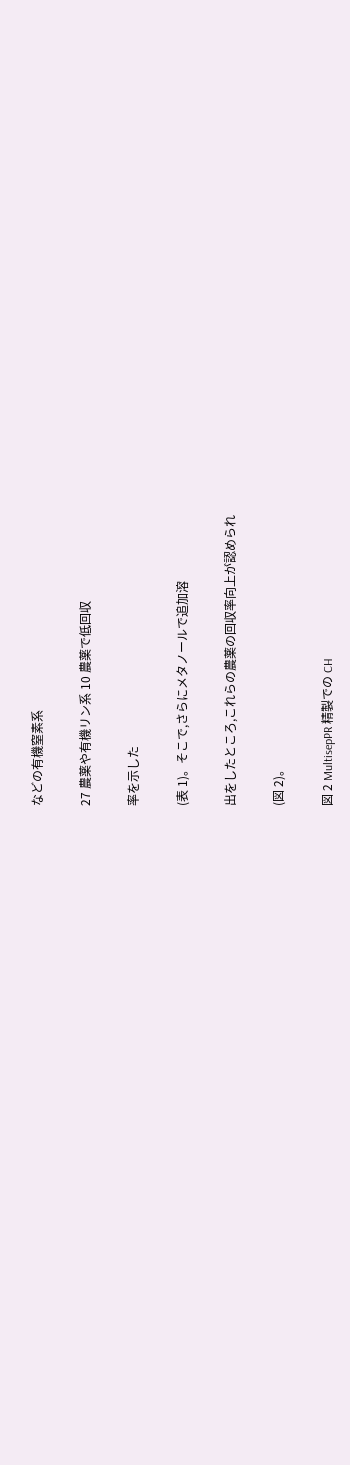などの有機窒素系

27 農薬や有機リン系 10 農薬で低回収

率を示した

(表 1)。そこで,さらにメタノールで追加溶

出をしたところ,これらの農薬の回収率向上が認められ

(図 2)。

図 2 MultisepPR 精製での CH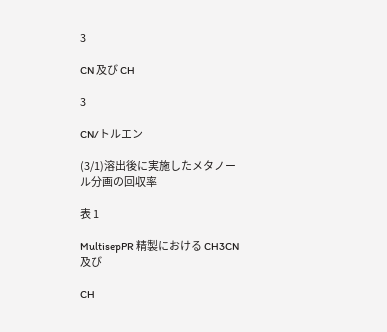3

CN 及び CH

3

CN/トルエン

(3/1)溶出後に実施したメタノール分画の回収率

表 1

MultisepPR 精製における CH3CN 及び

CH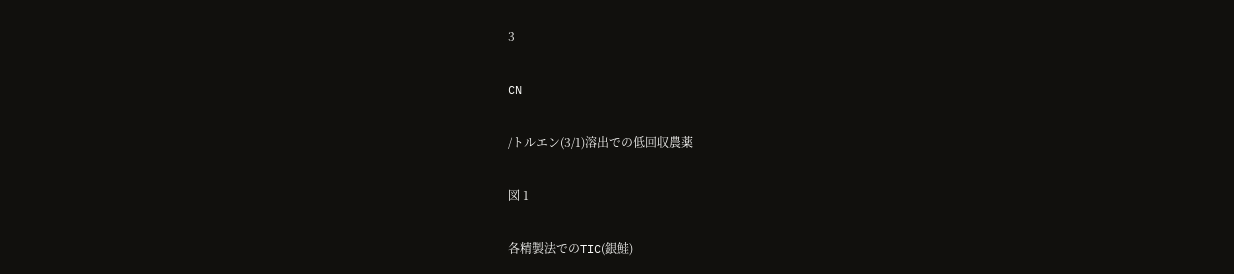3

CN

/トルエン(3/1)溶出での低回収農薬

図 1

各精製法でのTIC(銀鮭)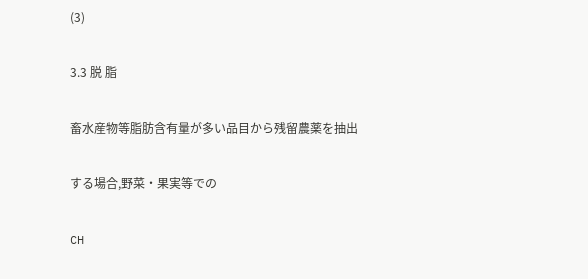(3)

3.3 脱 脂

畜水産物等脂肪含有量が多い品目から残留農薬を抽出

する場合,野菜・果実等での

CH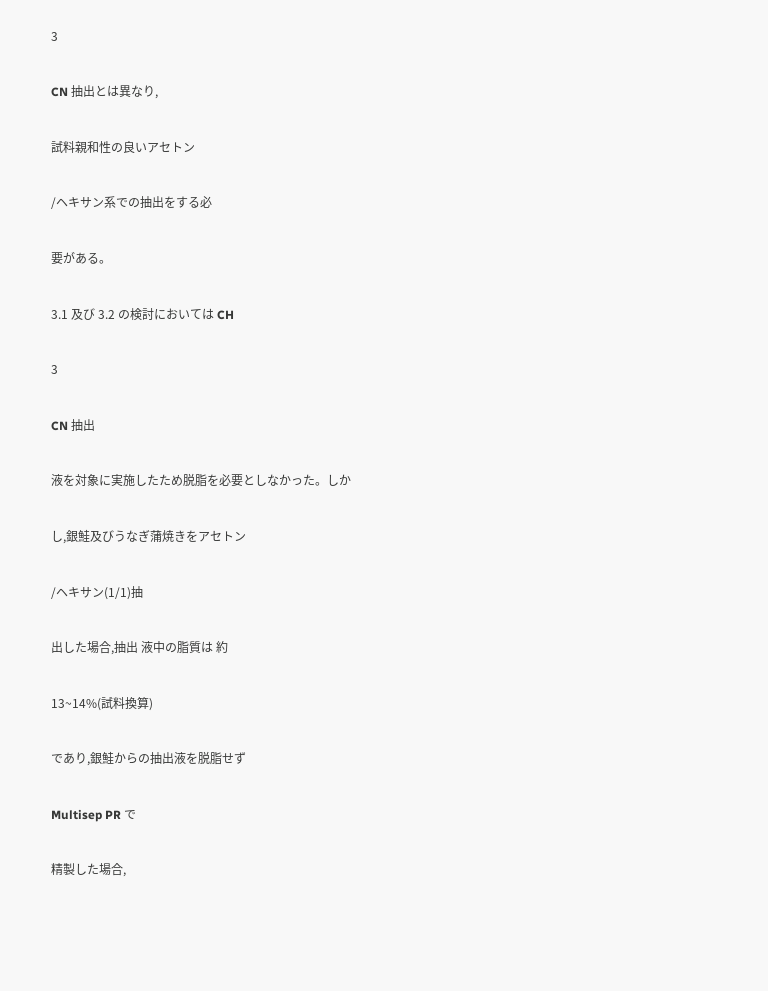3

CN 抽出とは異なり,

試料親和性の良いアセトン

/ヘキサン系での抽出をする必

要がある。

3.1 及び 3.2 の検討においては CH

3

CN 抽出

液を対象に実施したため脱脂を必要としなかった。しか

し,銀鮭及びうなぎ蒲焼きをアセトン

/ヘキサン(1/1)抽

出した場合,抽出 液中の脂質は 約

13~14%(試料換算)

であり,銀鮭からの抽出液を脱脂せず

Multisep PR で

精製した場合,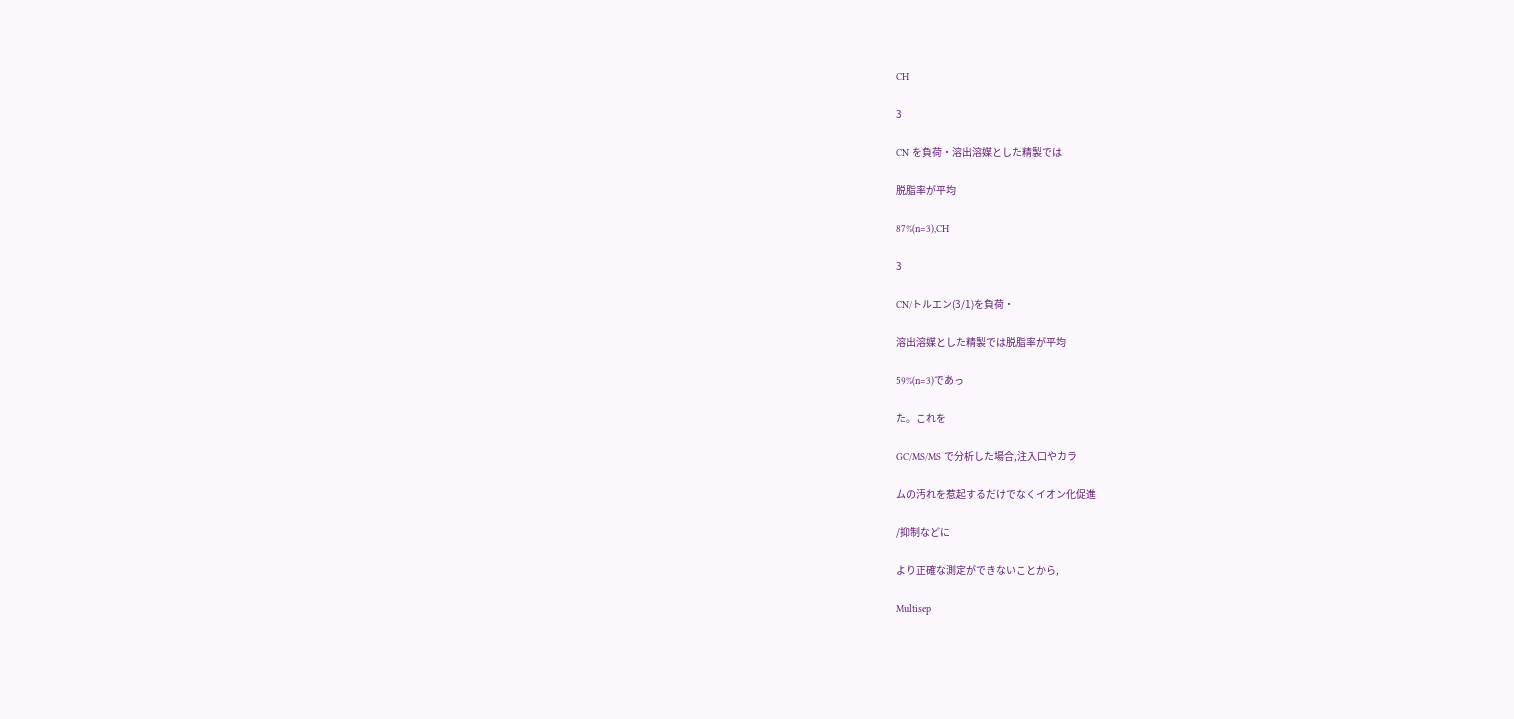CH

3

CN を負荷・溶出溶媒とした精製では

脱脂率が平均

87%(n=3),CH

3

CN/トルエン(3/1)を負荷・

溶出溶媒とした精製では脱脂率が平均

59%(n=3)であっ

た。これを

GC/MS/MS で分析した場合,注入口やカラ

ムの汚れを惹起するだけでなくイオン化促進

/抑制などに

より正確な測定ができないことから,

Multisep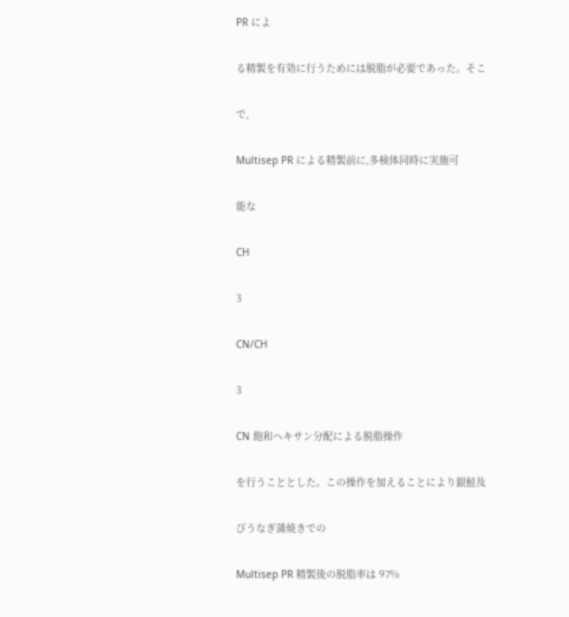PR によ

る精製を有効に行うためには脱脂が必要であった。そこ

で,

Multisep PR による精製前に,多検体同時に実施可

能な

CH

3

CN/CH

3

CN 飽和ヘキサン分配による脱脂操作

を行うこととした。この操作を加えることにより銀鮭及

びうなぎ蒲焼きでの

Multisep PR 精製後の脱脂率は 97%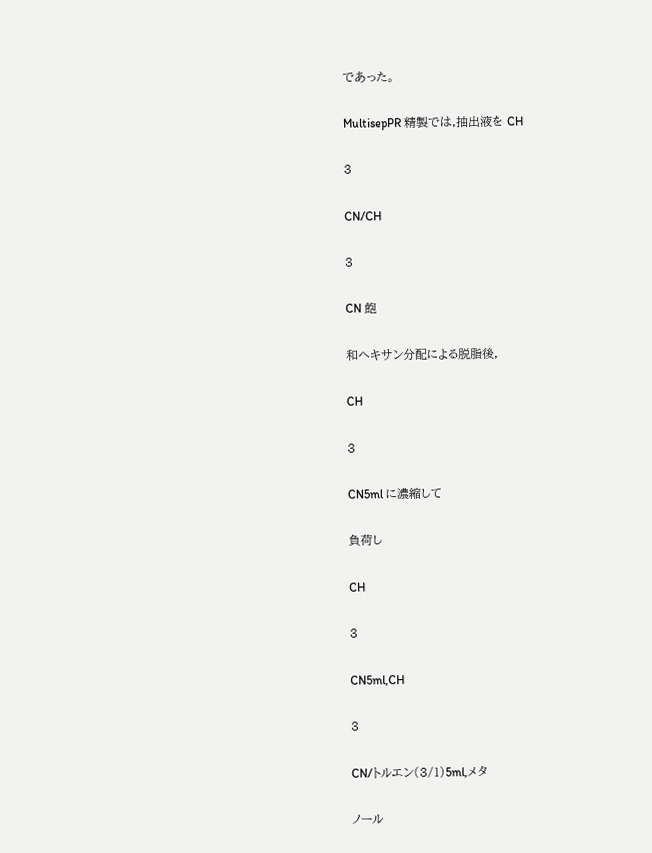であった。

MultisepPR 精製では,抽出液を CH

3

CN/CH

3

CN 飽

和ヘキサン分配による脱脂後,

CH

3

CN5ml に濃縮して

負荷し

CH

3

CN5ml,CH

3

CN/トルエン(3/1)5ml,メタ

ノール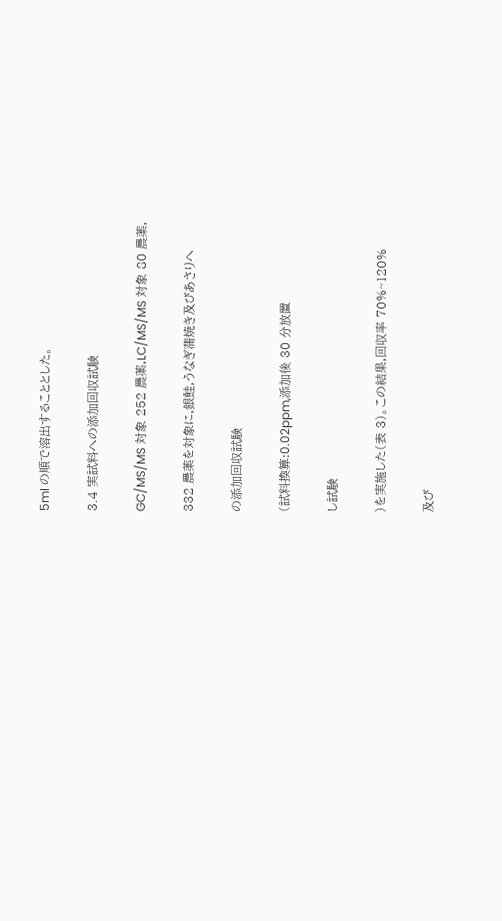5ml の順で溶出することとした。

3.4 実試料への添加回収試験

GC/MS/MS 対象 252 農薬,LC/MS/MS 対象 80 農薬,

332 農薬を対象に,銀鮭,うなぎ蒲焼き及びあさりへ

の添加回収試験

(試料換算:0.02ppm,添加後 30 分放置

し試験

)を実施した(表 3)。この結果,回収率 70%~120%

及び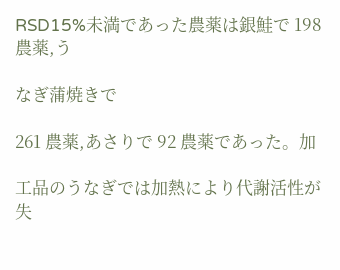RSD15%未満であった農薬は銀鮭で 198 農薬,う

なぎ蒲焼きで

261 農薬,あさりで 92 農薬であった。加

工品のうなぎでは加熱により代謝活性が失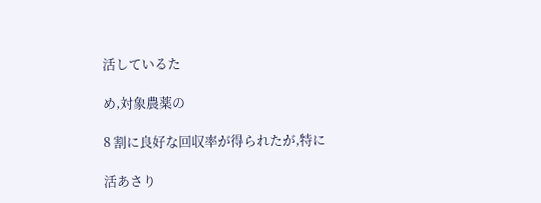活しているた

め,対象農薬の

8 割に良好な回収率が得られたが,特に

活あさり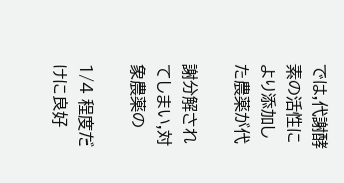では,代謝酵素の活性により添加した農薬が代

謝分解されてしまい,対象農薬の

1/4 程度だけに良好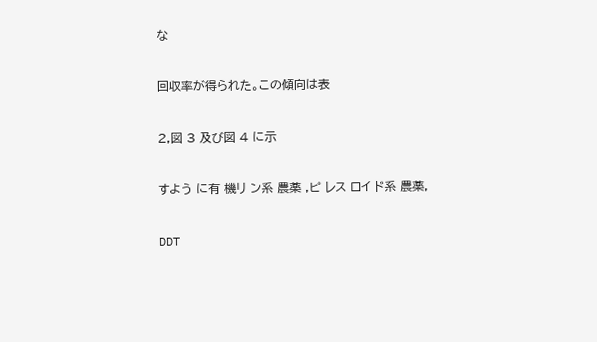な

回収率が得られた。この傾向は表

2,図 3 及び図 4 に示

すよう に有 機リ ン系 農薬 ,ピ レス ロイ ド系 農薬,

DDT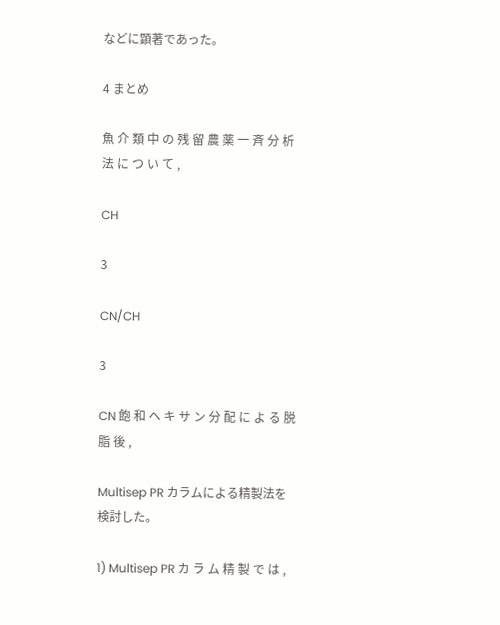などに顕著であった。

4 まとめ

魚 介 類 中 の 残 留 農 薬 一 斉 分 析 法 に つ い て ,

CH

3

CN/CH

3

CN 飽 和 ヘ キ サ ン 分 配 に よ る 脱 脂 後 ,

Multisep PR カラムによる精製法を検討した。

1) Multisep PR カ ラ ム 精 製 で は ,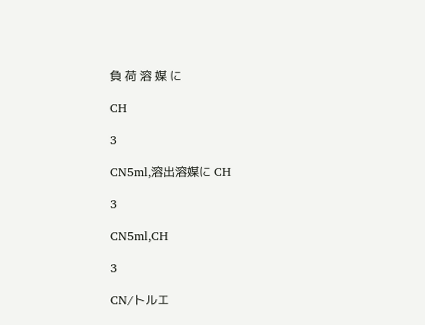負 荷 溶 媒 に

CH

3

CN5ml,溶出溶媒に CH

3

CN5ml,CH

3

CN/トルエ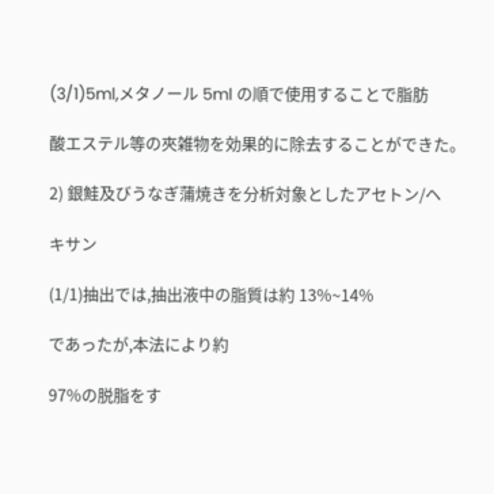(3/1)5ml,メタノール 5ml の順で使用することで脂肪

酸エステル等の夾雑物を効果的に除去することができた。

2) 銀鮭及びうなぎ蒲焼きを分析対象としたアセトン/ヘ

キサン

(1/1)抽出では,抽出液中の脂質は約 13%~14%

であったが,本法により約

97%の脱脂をす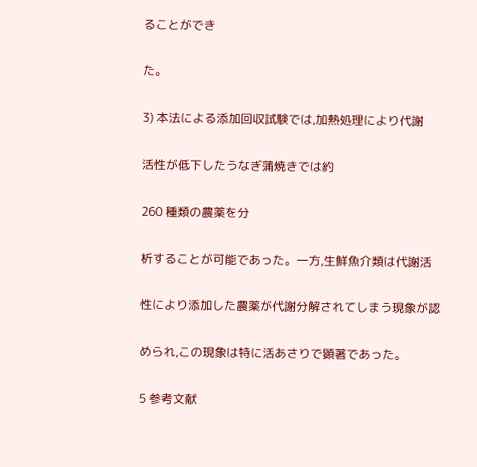ることができ

た。

3) 本法による添加回収試験では,加熱処理により代謝

活性が低下したうなぎ蒲焼きでは約

260 種類の農薬を分

析することが可能であった。一方,生鮮魚介類は代謝活

性により添加した農薬が代謝分解されてしまう現象が認

められ,この現象は特に活あさりで顕著であった。

5 参考文献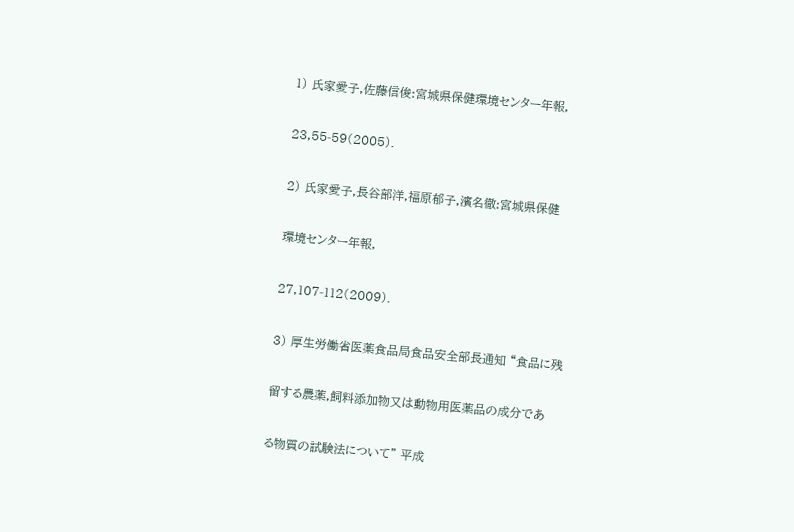1) 氏家愛子,佐藤信俊:宮城県保健環境センター年報,

23,55-59(2005).

2) 氏家愛子,長谷部洋,福原郁子,濱名徹:宮城県保健

環境センター年報,

27,107-112(2009).

3) 厚生労働省医薬食品局食品安全部長通知 “食品に残

留する農薬,飼料添加物又は動物用医薬品の成分であ

る物質の試験法について” 平成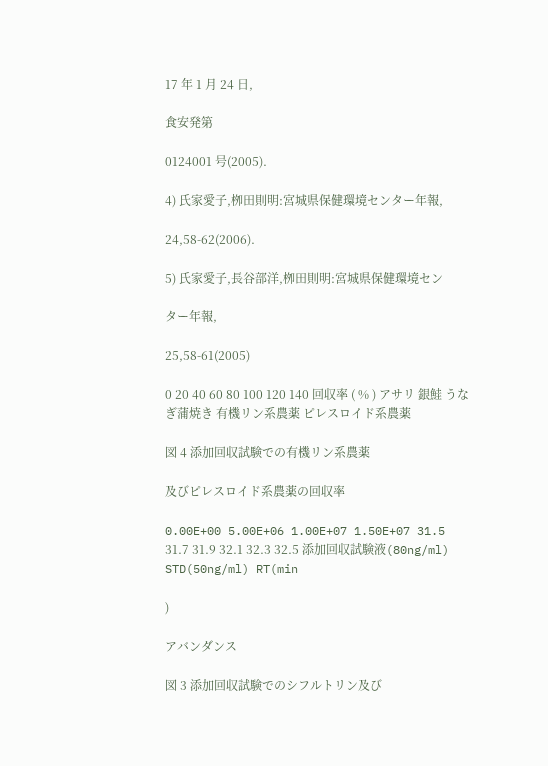17 年 1 月 24 日,

食安発第

0124001 号(2005).

4) 氏家愛子,栁田則明:宮城県保健環境センター年報,

24,58-62(2006).

5) 氏家愛子,長谷部洋,栁田則明:宮城県保健環境セン

ター年報,

25,58-61(2005)

0 20 40 60 80 100 120 140 回収率 ( % ) アサリ 銀鮭 うなぎ蒲焼き 有機リン系農薬 ピレスロイド系農薬

図 4 添加回収試験での有機リン系農薬

及びピレスロイド系農薬の回収率

0.00E+00 5.00E+06 1.00E+07 1.50E+07 31.5 31.7 31.9 32.1 32.3 32.5 添加回収試験液(80ng/ml) STD(50ng/ml) RT(min

)

アバンダンス

図 3 添加回収試験でのシフルトリン及び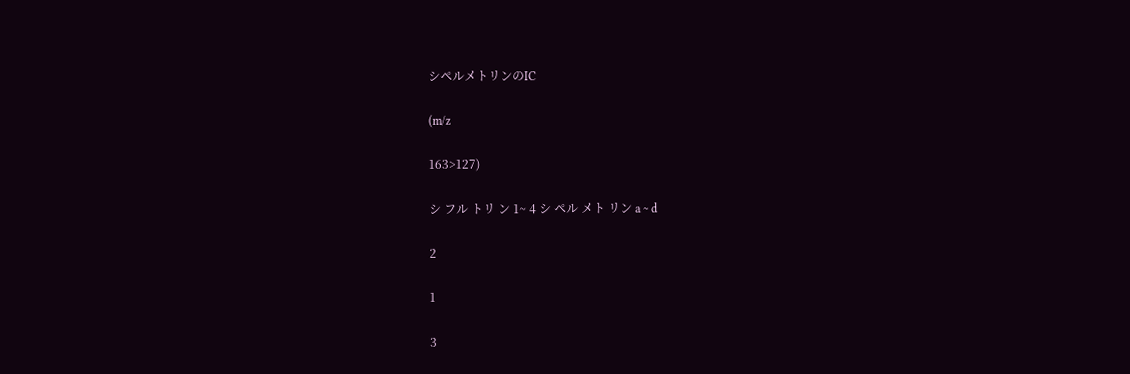シペルメトリンのIC

(m/z

163>127)

シ フル トリ ン 1~ 4 シ ペル メト リン a ~ d

2

1

3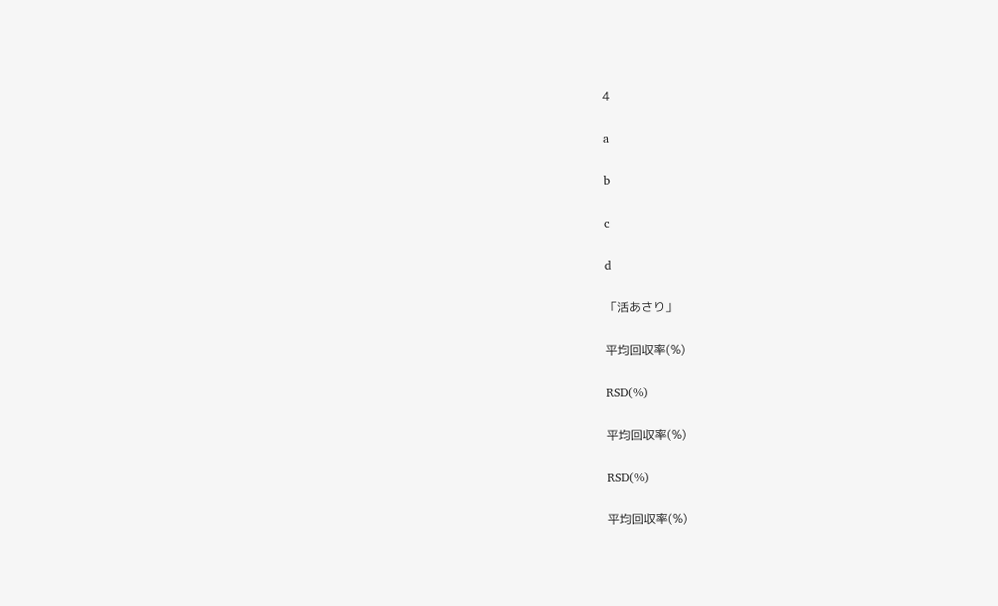4

a

b

c

d

「活あさり」

平均回収率(%)

RSD(%)

平均回収率(%)

RSD(%)

平均回収率(%)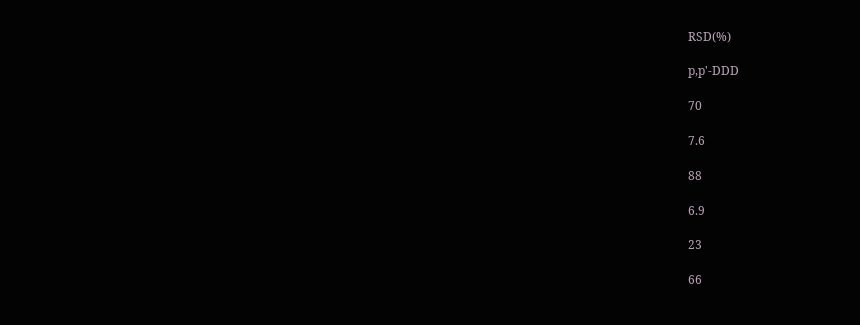RSD(%)

p,p'-DDD

70

7.6

88

6.9

23

66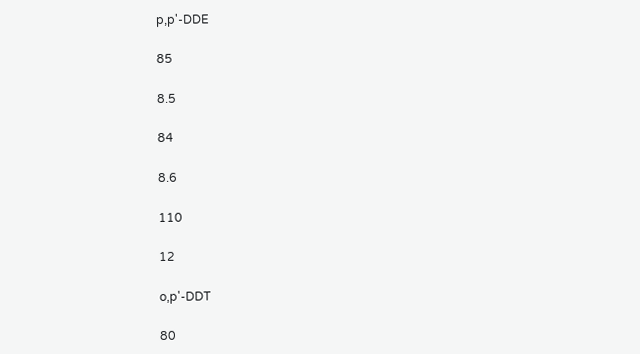p,p'-DDE

85

8.5

84

8.6

110

12

o,p'-DDT

80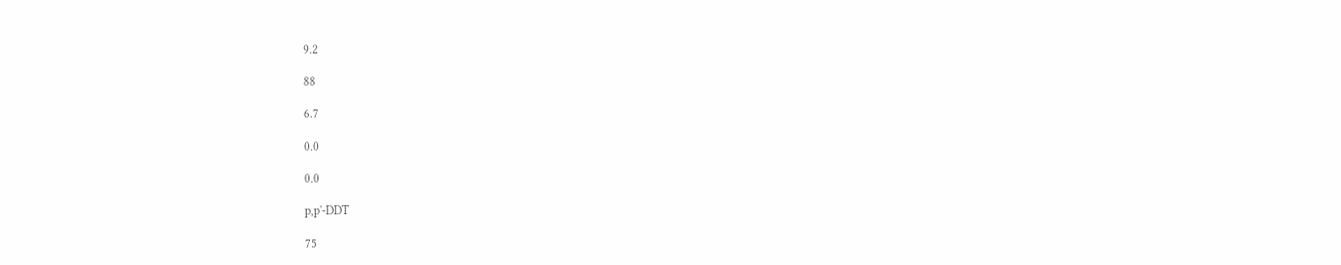9.2

88

6.7

0.0

0.0

p,p'-DDT

75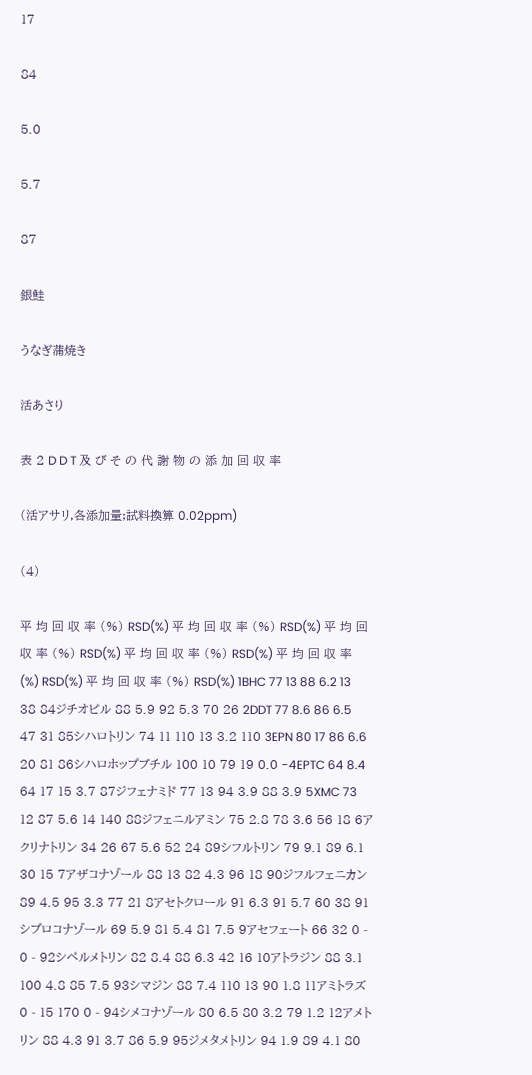17

84

5.0

5.7

87

銀鮭

うなぎ蒲焼き

活あさり

表 2 D D T 及 び そ の 代 謝 物 の 添 加 回 収 率

(活アサリ,各添加量;試料換算 0.02ppm)

(4)

平 均 回 収 率 (%) RSD(%) 平 均 回 収 率 (%) RSD(%) 平 均 回 収 率 (%) RSD(%) 平 均 回 収 率 (%) RSD(%) 平 均 回 収 率 (%) RSD(%) 平 均 回 収 率 (%) RSD(%) 1BHC 77 13 88 6.2 13 38 84ジチオピル 88 5.9 92 5.3 70 26 2DDT 77 8.6 86 6.5 47 31 85シハロトリン 74 11 110 13 3.2 110 3EPN 80 17 86 6.6 20 81 86シハロホップブチル 100 10 79 19 0.0 -4EPTC 64 8.4 64 17 15 3.7 87ジフェナミド 77 13 94 3.9 88 3.9 5XMC 73 12 87 5.6 14 140 88ジフェニルアミン 75 2.8 78 3.6 56 18 6アクリナトリン 34 26 67 5.6 52 24 89シフルトリン 79 9.1 89 6.1 30 15 7アザコナゾール 88 13 82 4.3 96 18 90ジフルフェニカン 89 4.5 95 3.3 77 21 8アセトクロール 91 6.3 91 5.7 60 38 91シプロコナゾール 69 5.9 81 5.4 81 7.5 9アセフェート 66 32 0 - 0 - 92シペルメトリン 82 8.4 88 6.3 42 16 10アトラジン 88 3.1 100 4.8 85 7.5 93シマジン 88 7.4 110 13 90 1.8 11アミトラズ 0 - 15 170 0 - 94シメコナゾール 80 6.5 80 3.2 79 1.2 12アメトリン 88 4.3 91 3.7 86 5.9 95ジメタメトリン 94 1.9 89 4.1 80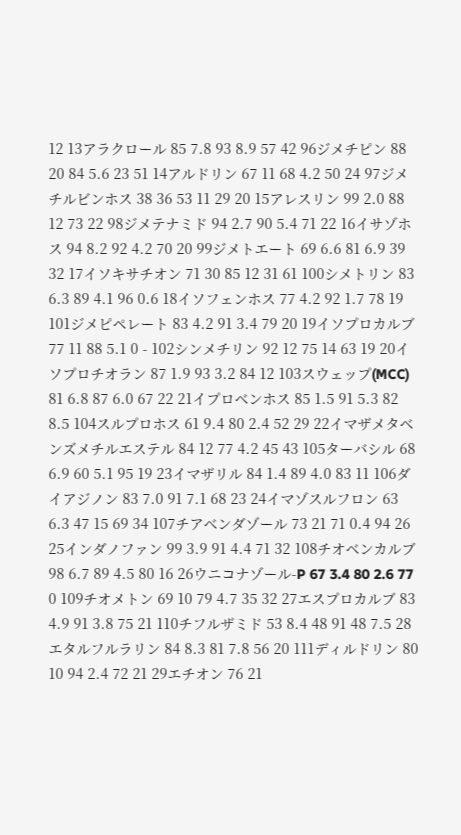12 13アラクロール 85 7.8 93 8.9 57 42 96ジメチピン 88 20 84 5.6 23 51 14アルドリン 67 11 68 4.2 50 24 97ジメチルビンホス 38 36 53 11 29 20 15アレスリン 99 2.0 88 12 73 22 98ジメテナミド 94 2.7 90 5.4 71 22 16イサゾホス 94 8.2 92 4.2 70 20 99ジメトエート 69 6.6 81 6.9 39 32 17イソキサチオン 71 30 85 12 31 61 100シメトリン 83 6.3 89 4.1 96 0.6 18イソフェンホス 77 4.2 92 1.7 78 19 101ジメピペレート 83 4.2 91 3.4 79 20 19イソプロカルブ 77 11 88 5.1 0 - 102シンメチリン 92 12 75 14 63 19 20イソプロチオラン 87 1.9 93 3.2 84 12 103スウェップ(MCC) 81 6.8 87 6.0 67 22 21イプロベンホス 85 1.5 91 5.3 82 8.5 104スルプロホス 61 9.4 80 2.4 52 29 22イマザメタベンズメチルエステル 84 12 77 4.2 45 43 105ターバシル 68 6.9 60 5.1 95 19 23イマザリル 84 1.4 89 4.0 83 11 106ダイアジノン 83 7.0 91 7.1 68 23 24イマゾスルフロン 63 6.3 47 15 69 34 107チアベンダゾール 73 21 71 0.4 94 26 25インダノファン 99 3.9 91 4.4 71 32 108チオベンカルブ 98 6.7 89 4.5 80 16 26ウニコナゾール-P 67 3.4 80 2.6 77 0 109チオメトン 69 10 79 4.7 35 32 27エスプロカルブ 83 4.9 91 3.8 75 21 110チフルザミド 53 8.4 48 91 48 7.5 28エタルフルラリン 84 8.3 81 7.8 56 20 111ディルドリン 80 10 94 2.4 72 21 29エチオン 76 21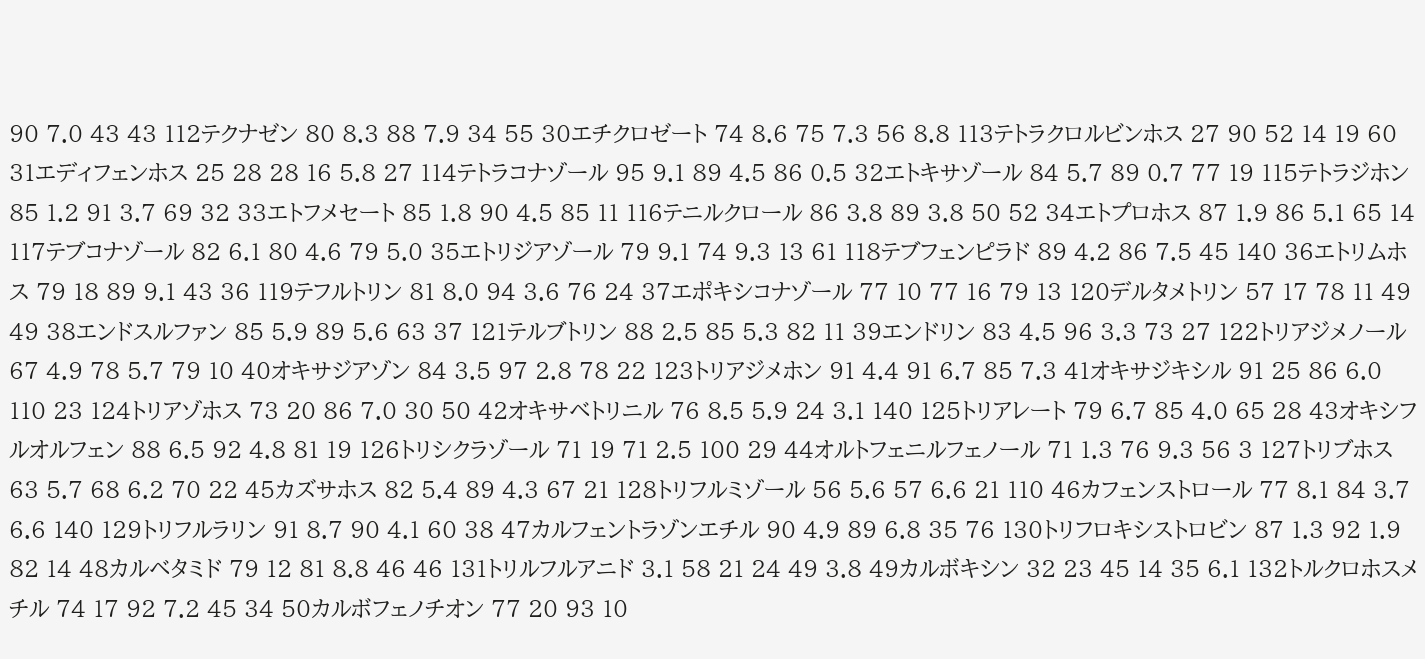90 7.0 43 43 112テクナゼン 80 8.3 88 7.9 34 55 30エチクロゼート 74 8.6 75 7.3 56 8.8 113テトラクロルビンホス 27 90 52 14 19 60 31エディフェンホス 25 28 28 16 5.8 27 114テトラコナゾール 95 9.1 89 4.5 86 0.5 32エトキサゾール 84 5.7 89 0.7 77 19 115テトラジホン 85 1.2 91 3.7 69 32 33エトフメセート 85 1.8 90 4.5 85 11 116テニルクロール 86 3.8 89 3.8 50 52 34エトプロホス 87 1.9 86 5.1 65 14 117テブコナゾール 82 6.1 80 4.6 79 5.0 35エトリジアゾール 79 9.1 74 9.3 13 61 118テブフェンピラド 89 4.2 86 7.5 45 140 36エトリムホス 79 18 89 9.1 43 36 119テフルトリン 81 8.0 94 3.6 76 24 37エポキシコナゾール 77 10 77 16 79 13 120デルタメトリン 57 17 78 11 49 49 38エンドスルファン 85 5.9 89 5.6 63 37 121テルブトリン 88 2.5 85 5.3 82 11 39エンドリン 83 4.5 96 3.3 73 27 122トリアジメノール 67 4.9 78 5.7 79 10 40オキサジアゾン 84 3.5 97 2.8 78 22 123トリアジメホン 91 4.4 91 6.7 85 7.3 41オキサジキシル 91 25 86 6.0 110 23 124トリアゾホス 73 20 86 7.0 30 50 42オキサベトリニル 76 8.5 5.9 24 3.1 140 125トリアレート 79 6.7 85 4.0 65 28 43オキシフルオルフェン 88 6.5 92 4.8 81 19 126トリシクラゾール 71 19 71 2.5 100 29 44オルトフェニルフェノール 71 1.3 76 9.3 56 3 127トリブホス 63 5.7 68 6.2 70 22 45カズサホス 82 5.4 89 4.3 67 21 128トリフルミゾール 56 5.6 57 6.6 21 110 46カフェンストロール 77 8.1 84 3.7 6.6 140 129トリフルラリン 91 8.7 90 4.1 60 38 47カルフェントラゾンエチル 90 4.9 89 6.8 35 76 130トリフロキシストロビン 87 1.3 92 1.9 82 14 48カルベタミド 79 12 81 8.8 46 46 131トリルフルアニド 3.1 58 21 24 49 3.8 49カルボキシン 32 23 45 14 35 6.1 132トルクロホスメチル 74 17 92 7.2 45 34 50カルボフェノチオン 77 20 93 10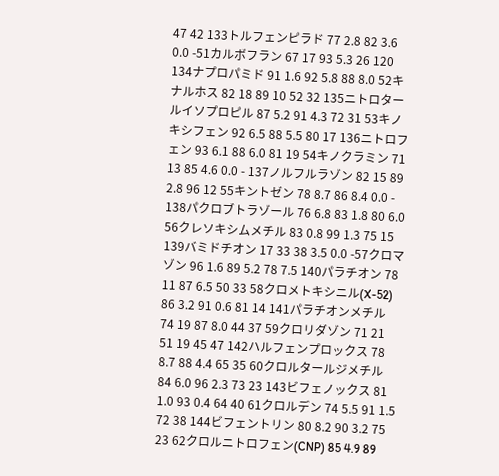47 42 133トルフェンピラド 77 2.8 82 3.6 0.0 -51カルボフラン 67 17 93 5.3 26 120 134ナプロパミド 91 1.6 92 5.8 88 8.0 52キナルホス 82 18 89 10 52 32 135ニトロタールイソプロピル 87 5.2 91 4.3 72 31 53キノキシフェン 92 6.5 88 5.5 80 17 136ニトロフェン 93 6.1 88 6.0 81 19 54キノクラミン 71 13 85 4.6 0.0 - 137ノルフルラゾン 82 15 89 2.8 96 12 55キントゼン 78 8.7 86 8.4 0.0 - 138パクロブトラゾール 76 6.8 83 1.8 80 6.0 56クレソキシムメチル 83 0.8 99 1.3 75 15 139バミドチオン 17 33 38 3.5 0.0 -57クロマゾン 96 1.6 89 5.2 78 7.5 140パラチオン 78 11 87 6.5 50 33 58クロメトキシニル(X-52) 86 3.2 91 0.6 81 14 141パラチオンメチル 74 19 87 8.0 44 37 59クロリダゾン 71 21 51 19 45 47 142ハルフェンプロックス 78 8.7 88 4.4 65 35 60クロルタールジメチル 84 6.0 96 2.3 73 23 143ビフェノックス 81 1.0 93 0.4 64 40 61クロルデン 74 5.5 91 1.5 72 38 144ビフェントリン 80 8.2 90 3.2 75 23 62クロルニトロフェン(CNP) 85 4.9 89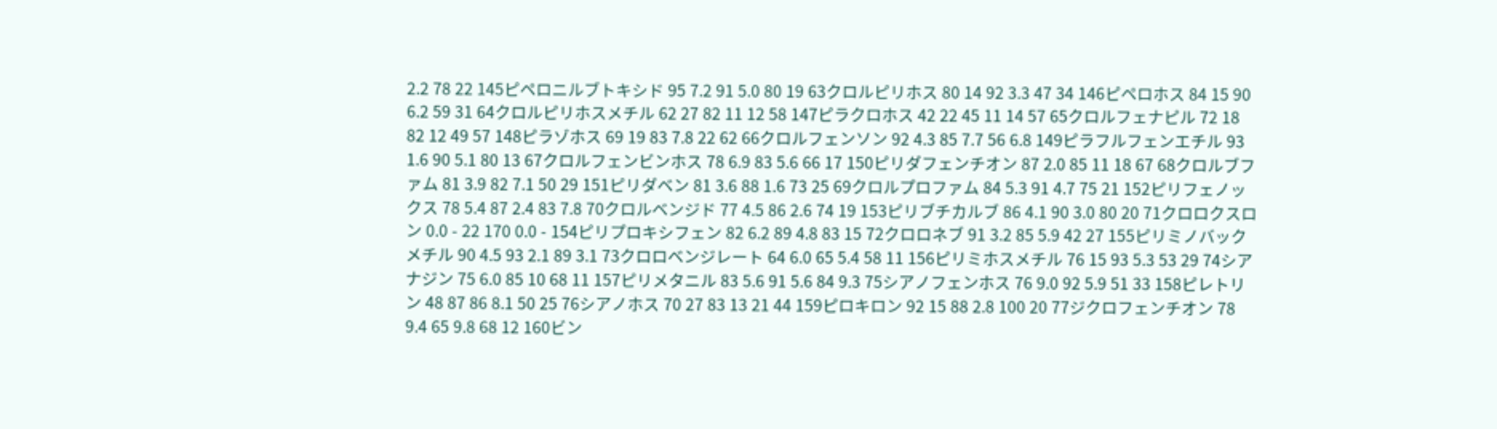2.2 78 22 145ピペロニルブトキシド 95 7.2 91 5.0 80 19 63クロルピリホス 80 14 92 3.3 47 34 146ピペロホス 84 15 90 6.2 59 31 64クロルピリホスメチル 62 27 82 11 12 58 147ピラクロホス 42 22 45 11 14 57 65クロルフェナピル 72 18 82 12 49 57 148ピラゾホス 69 19 83 7.8 22 62 66クロルフェンソン 92 4.3 85 7.7 56 6.8 149ピラフルフェンエチル 93 1.6 90 5.1 80 13 67クロルフェンビンホス 78 6.9 83 5.6 66 17 150ピリダフェンチオン 87 2.0 85 11 18 67 68クロルブファム 81 3.9 82 7.1 50 29 151ピリダベン 81 3.6 88 1.6 73 25 69クロルプロファム 84 5.3 91 4.7 75 21 152ピリフェノックス 78 5.4 87 2.4 83 7.8 70クロルベンジド 77 4.5 86 2.6 74 19 153ピリブチカルブ 86 4.1 90 3.0 80 20 71クロロクスロン 0.0 - 22 170 0.0 - 154ピリプロキシフェン 82 6.2 89 4.8 83 15 72クロロネブ 91 3.2 85 5.9 42 27 155ピリミノバックメチル 90 4.5 93 2.1 89 3.1 73クロロベンジレート 64 6.0 65 5.4 58 11 156ピリミホスメチル 76 15 93 5.3 53 29 74シアナジン 75 6.0 85 10 68 11 157ピリメタニル 83 5.6 91 5.6 84 9.3 75シアノフェンホス 76 9.0 92 5.9 51 33 158ピレトリン 48 87 86 8.1 50 25 76シアノホス 70 27 83 13 21 44 159ピロキロン 92 15 88 2.8 100 20 77ジクロフェンチオン 78 9.4 65 9.8 68 12 160ビン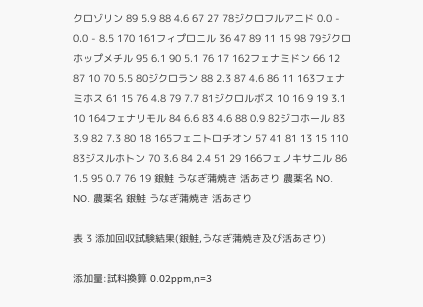クロゾリン 89 5.9 88 4.6 67 27 78ジクロフルアニド 0.0 - 0.0 - 8.5 170 161フィプロニル 36 47 89 11 15 98 79ジクロホップメチル 95 6.1 90 5.1 76 17 162フェナミドン 66 12 87 10 70 5.5 80ジクロラン 88 2.3 87 4.6 86 11 163フェナミホス 61 15 76 4.8 79 7.7 81ジクロルボス 10 16 9 19 3.1 10 164フェナリモル 84 6.6 83 4.6 88 0.9 82ジコホール 83 3.9 82 7.3 80 18 165フェニトロチオン 57 41 81 13 15 110 83ジスルホトン 70 3.6 84 2.4 51 29 166フェノキサニル 86 1.5 95 0.7 76 19 銀鮭 うなぎ蒲焼き 活あさり 農薬名 NO. NO. 農薬名 銀鮭 うなぎ蒲焼き 活あさり

表 3 添加回収試験結果(銀鮭,うなぎ蒲焼き及び活あさり)

添加量:試料換算 0.02ppm,n=3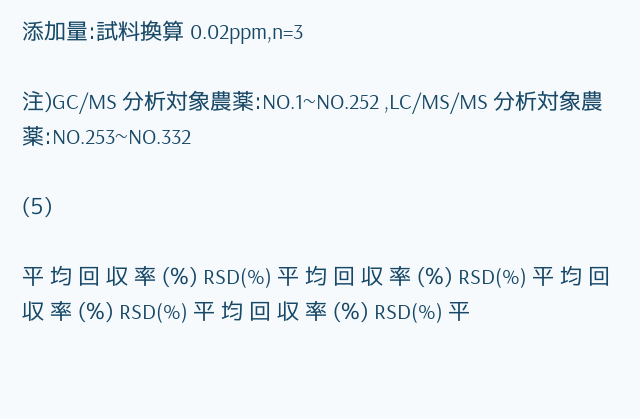添加量:試料換算 0.02ppm,n=3

注)GC/MS 分析対象農薬:NO.1~NO.252 ,LC/MS/MS 分析対象農薬:NO.253~NO.332

(5)

平 均 回 収 率 (%) RSD(%) 平 均 回 収 率 (%) RSD(%) 平 均 回 収 率 (%) RSD(%) 平 均 回 収 率 (%) RSD(%) 平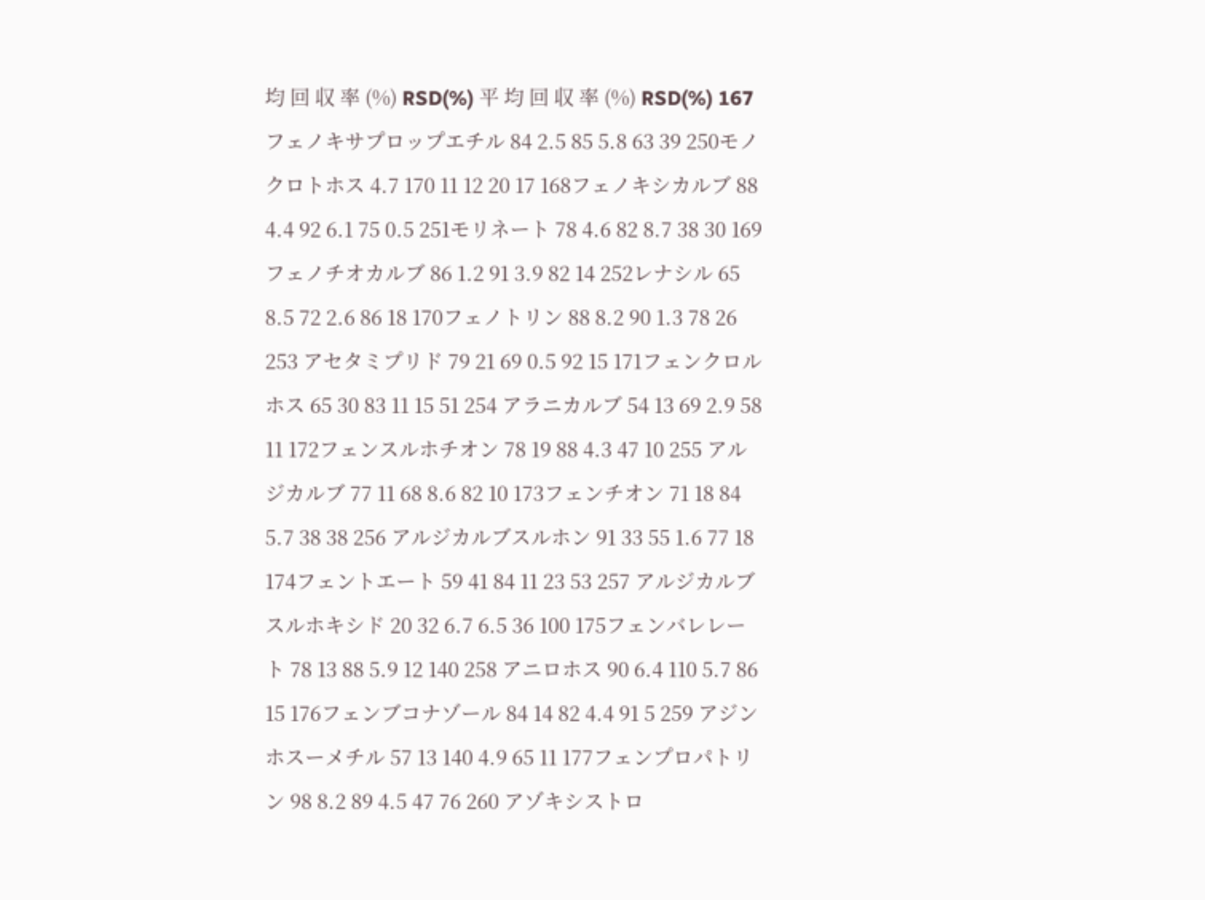均 回 収 率 (%) RSD(%) 平 均 回 収 率 (%) RSD(%) 167フェノキサプロップエチル 84 2.5 85 5.8 63 39 250モノクロトホス 4.7 170 11 12 20 17 168フェノキシカルブ 88 4.4 92 6.1 75 0.5 251モリネート 78 4.6 82 8.7 38 30 169フェノチオカルブ 86 1.2 91 3.9 82 14 252レナシル 65 8.5 72 2.6 86 18 170フェノトリン 88 8.2 90 1.3 78 26 253 アセタミプリド 79 21 69 0.5 92 15 171フェンクロルホス 65 30 83 11 15 51 254 アラニカルブ 54 13 69 2.9 58 11 172フェンスルホチオン 78 19 88 4.3 47 10 255 アルジカルブ 77 11 68 8.6 82 10 173フェンチオン 71 18 84 5.7 38 38 256 アルジカルブスルホン 91 33 55 1.6 77 18 174フェントエート 59 41 84 11 23 53 257 アルジカルブスルホキシド 20 32 6.7 6.5 36 100 175フェンバレレート 78 13 88 5.9 12 140 258 アニロホス 90 6.4 110 5.7 86 15 176フェンブコナゾール 84 14 82 4.4 91 5 259 アジンホスーメチル 57 13 140 4.9 65 11 177フェンプロパトリン 98 8.2 89 4.5 47 76 260 アゾキシストロ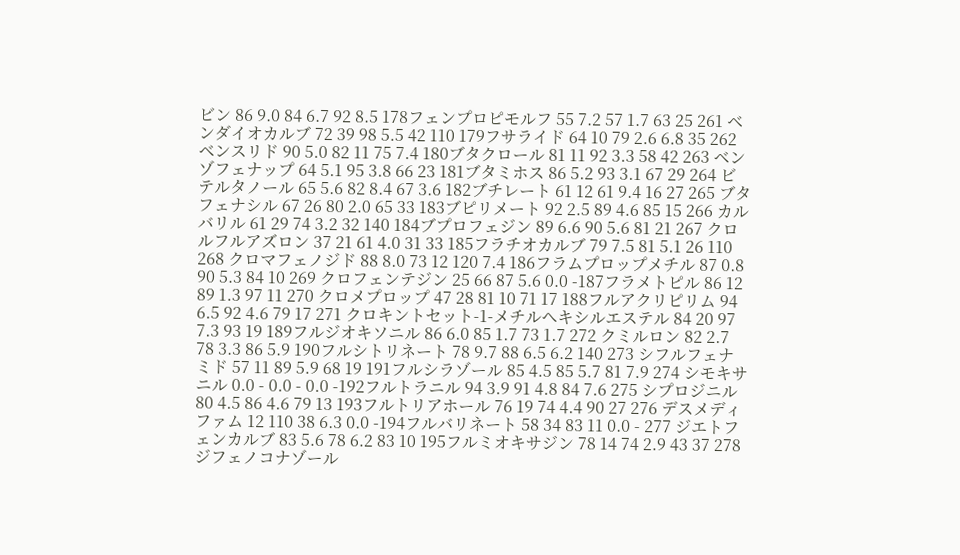ビン 86 9.0 84 6.7 92 8.5 178フェンプロピモルフ 55 7.2 57 1.7 63 25 261 ベンダイオカルブ 72 39 98 5.5 42 110 179フサライド 64 10 79 2.6 6.8 35 262 ベンスリド 90 5.0 82 11 75 7.4 180ブタクロール 81 11 92 3.3 58 42 263 ベンゾフェナップ 64 5.1 95 3.8 66 23 181ブタミホス 86 5.2 93 3.1 67 29 264 ビテルタノール 65 5.6 82 8.4 67 3.6 182ブチレート 61 12 61 9.4 16 27 265 ブタフェナシル 67 26 80 2.0 65 33 183ブピリメート 92 2.5 89 4.6 85 15 266 カルバリル 61 29 74 3.2 32 140 184ブプロフェジン 89 6.6 90 5.6 81 21 267 クロルフルアズロン 37 21 61 4.0 31 33 185フラチオカルブ 79 7.5 81 5.1 26 110 268 クロマフェノジド 88 8.0 73 12 120 7.4 186フラムプロップメチル 87 0.8 90 5.3 84 10 269 クロフェンテジン 25 66 87 5.6 0.0 -187フラメトピル 86 12 89 1.3 97 11 270 クロメプロップ 47 28 81 10 71 17 188フルアクリピリム 94 6.5 92 4.6 79 17 271 クロキントセット-1-メチルヘキシルエステル 84 20 97 7.3 93 19 189フルジオキソニル 86 6.0 85 1.7 73 1.7 272 クミルロン 82 2.7 78 3.3 86 5.9 190フルシトリネート 78 9.7 88 6.5 6.2 140 273 シフルフェナミド 57 11 89 5.9 68 19 191フルシラゾール 85 4.5 85 5.7 81 7.9 274 シモキサニル 0.0 - 0.0 - 0.0 -192フルトラニル 94 3.9 91 4.8 84 7.6 275 シプロジニル 80 4.5 86 4.6 79 13 193フルトリアホール 76 19 74 4.4 90 27 276 デスメディファム 12 110 38 6.3 0.0 -194フルバリネート 58 34 83 11 0.0 - 277 ジエトフェンカルブ 83 5.6 78 6.2 83 10 195フルミオキサジン 78 14 74 2.9 43 37 278 ジフェノコナゾール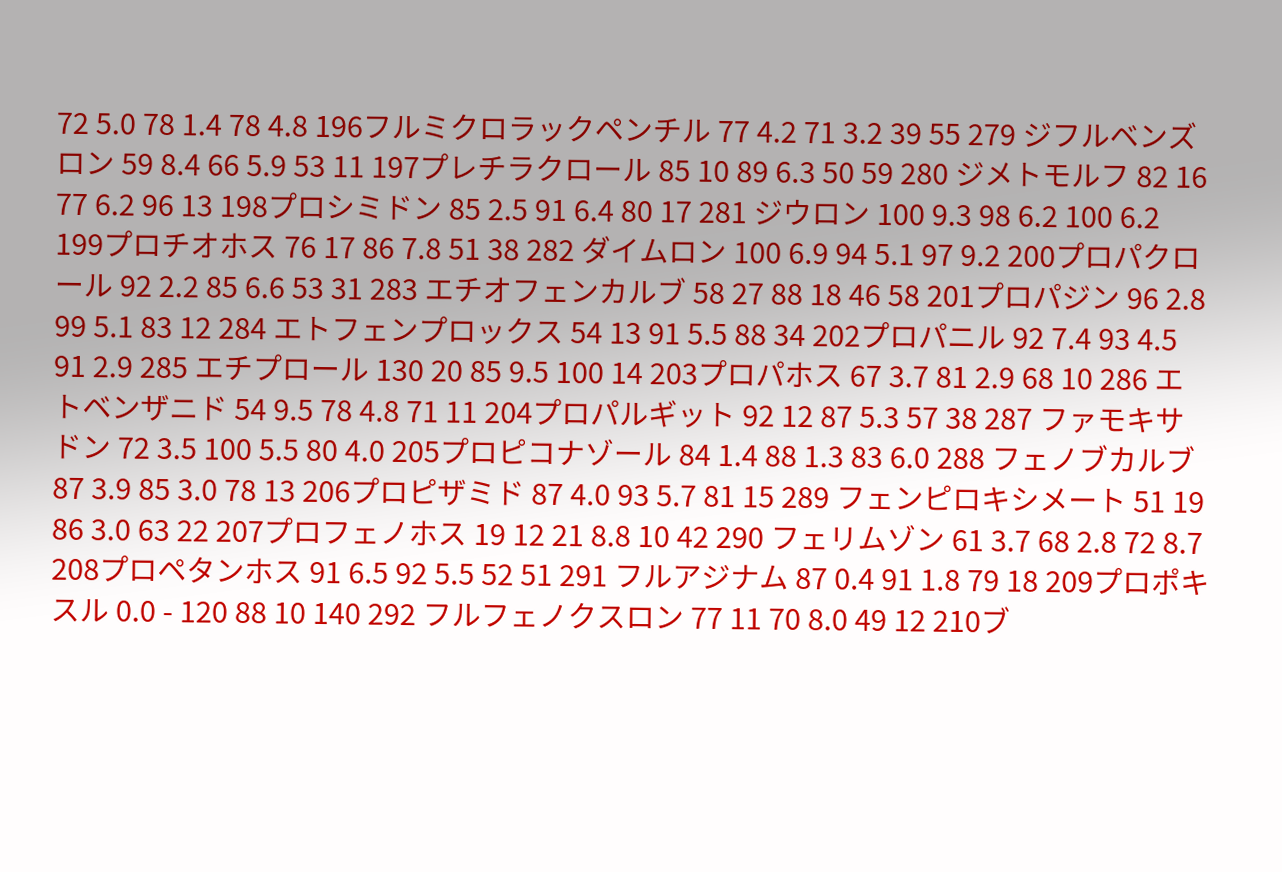72 5.0 78 1.4 78 4.8 196フルミクロラックペンチル 77 4.2 71 3.2 39 55 279 ジフルベンズロン 59 8.4 66 5.9 53 11 197プレチラクロール 85 10 89 6.3 50 59 280 ジメトモルフ 82 16 77 6.2 96 13 198プロシミドン 85 2.5 91 6.4 80 17 281 ジウロン 100 9.3 98 6.2 100 6.2 199プロチオホス 76 17 86 7.8 51 38 282 ダイムロン 100 6.9 94 5.1 97 9.2 200プロパクロール 92 2.2 85 6.6 53 31 283 エチオフェンカルブ 58 27 88 18 46 58 201プロパジン 96 2.8 99 5.1 83 12 284 エトフェンプロックス 54 13 91 5.5 88 34 202プロパニル 92 7.4 93 4.5 91 2.9 285 エチプロール 130 20 85 9.5 100 14 203プロパホス 67 3.7 81 2.9 68 10 286 エトベンザニド 54 9.5 78 4.8 71 11 204プロパルギット 92 12 87 5.3 57 38 287 ファモキサドン 72 3.5 100 5.5 80 4.0 205プロピコナゾール 84 1.4 88 1.3 83 6.0 288 フェノブカルブ 87 3.9 85 3.0 78 13 206プロピザミド 87 4.0 93 5.7 81 15 289 フェンピロキシメート 51 19 86 3.0 63 22 207プロフェノホス 19 12 21 8.8 10 42 290 フェリムゾン 61 3.7 68 2.8 72 8.7 208プロペタンホス 91 6.5 92 5.5 52 51 291 フルアジナム 87 0.4 91 1.8 79 18 209プロポキスル 0.0 - 120 88 10 140 292 フルフェノクスロン 77 11 70 8.0 49 12 210ブ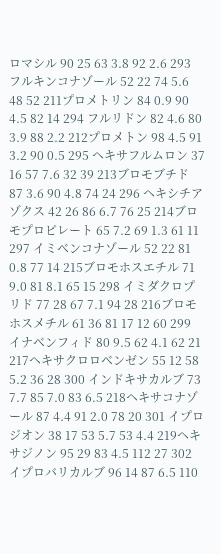ロマシル 90 25 63 3.8 92 2.6 293 フルキンコナゾール 52 22 74 5.6 48 52 211プロメトリン 84 0.9 90 4.5 82 14 294 フルリドン 82 4.6 80 3.9 88 2.2 212プロメトン 98 4.5 91 3.2 90 0.5 295 ヘキサフルムロン 37 16 57 7.6 32 39 213ブロモブチド 87 3.6 90 4.8 74 24 296 ヘキシチアゾクス 42 26 86 6.7 76 25 214ブロモプロピレート 65 7.2 69 1.3 61 11 297 イミベンコナゾール 52 22 81 0.8 77 14 215ブロモホスエチル 71 9.0 81 8.1 65 15 298 イミダクロプリド 77 28 67 7.1 94 28 216ブロモホスメチル 61 36 81 17 12 60 299 イナベンフィド 80 9.5 62 4.1 62 21 217ヘキサクロロベンゼン 55 12 58 5.2 36 28 300 インドキサカルブ 73 7.7 85 7.0 83 6.5 218ヘキサコナゾール 87 4.4 91 2.0 78 20 301 イプロジオン 38 17 53 5.7 53 4.4 219ヘキサジノン 95 29 83 4.5 112 27 302 イプロバリカルブ 96 14 87 6.5 110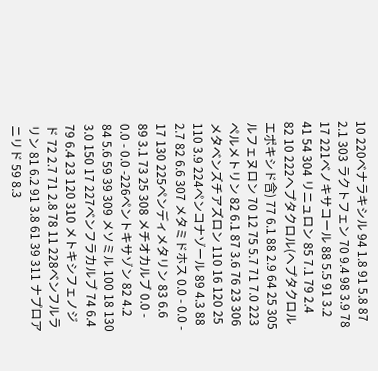10 220ベナラキシル 94 1.8 91 5.8 87 2.1 303 ラクトフェン 70 9.4 98 3.9 78 17 221ベノキサコール 88 5.5 91 3.2 41 54 304 リニュロン 85 7.1 79 2.4 82 10 222ヘプタクロル(ヘプタクロルエポキシド含) 77 6.1 88 2.9 64 25 305 ルフェヌロン 70 12 75 5.7 71 7.0 223ペルメトリン 82 6.1 87 3.6 76 23 306 メタベンズチアズロン 110 16 120 25 110 3.9 224ペンコナゾール 89 4.3 88 2.7 82 6.6 307 メタミドホス 0.0 - 0.0 - 17 130 225ペンディメタリン 83 6.6 89 3.1 73 25 308 メチオカルブ 0.0 - 0.0 - 0.0 -226ペントキサゾン 82 4.2 84 5.6 59 39 309 メソミル 100 18 130 3.0 150 17 227ベンフラカルブ 74 6.4 79 6.4 23 120 310 メトキシフェノジド 72 2.7 71 2.8 78 11 228ベンフルラリン 81 6.2 91 3.8 61 39 311 ナプロアニリド 59 8.3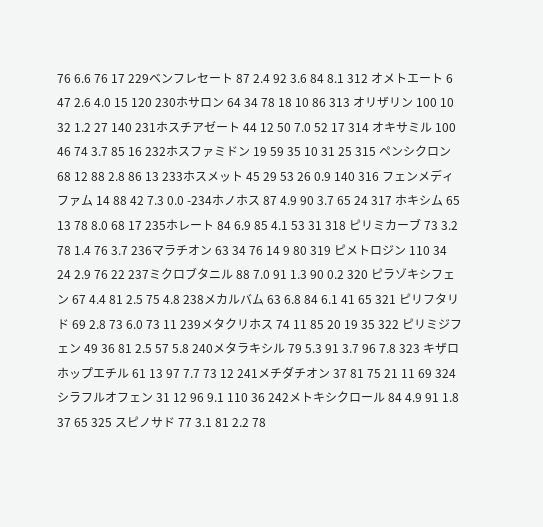76 6.6 76 17 229ベンフレセート 87 2.4 92 3.6 84 8.1 312 オメトエート 6 47 2.6 4.0 15 120 230ホサロン 64 34 78 18 10 86 313 オリザリン 100 10 32 1.2 27 140 231ホスチアゼート 44 12 50 7.0 52 17 314 オキサミル 100 46 74 3.7 85 16 232ホスファミドン 19 59 35 10 31 25 315 ペンシクロン 68 12 88 2.8 86 13 233ホスメット 45 29 53 26 0.9 140 316 フェンメディファム 14 88 42 7.3 0.0 -234ホノホス 87 4.9 90 3.7 65 24 317 ホキシム 65 13 78 8.0 68 17 235ホレート 84 6.9 85 4.1 53 31 318 ピリミカーブ 73 3.2 78 1.4 76 3.7 236マラチオン 63 34 76 14 9 80 319 ピメトロジン 110 34 24 2.9 76 22 237ミクロブタニル 88 7.0 91 1.3 90 0.2 320 ピラゾキシフェン 67 4.4 81 2.5 75 4.8 238メカルバム 63 6.8 84 6.1 41 65 321 ピリフタリド 69 2.8 73 6.0 73 11 239メタクリホス 74 11 85 20 19 35 322 ピリミジフェン 49 36 81 2.5 57 5.8 240メタラキシル 79 5.3 91 3.7 96 7.8 323 キザロホップエチル 61 13 97 7.7 73 12 241メチダチオン 37 81 75 21 11 69 324 シラフルオフェン 31 12 96 9.1 110 36 242メトキシクロール 84 4.9 91 1.8 37 65 325 スピノサド 77 3.1 81 2.2 78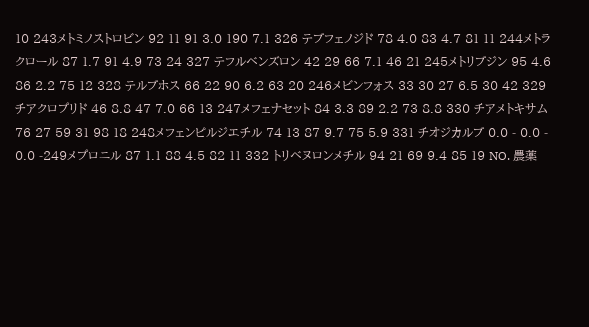10 243メトミノストロビン 92 11 91 3.0 190 7.1 326 テブフェノジド 78 4.0 83 4.7 81 11 244メトラクロール 87 1.7 91 4.9 73 24 327 テフルベンズロン 42 29 66 7.1 46 21 245メトリブジン 95 4.6 86 2.2 75 12 328 テルブホス 66 22 90 6.2 63 20 246メビンフォス 33 30 27 6.5 30 42 329 チアクロプリド 46 8.8 47 7.0 66 13 247メフェナセット 84 3.3 89 2.2 73 8.8 330 チアメトキサム 76 27 59 31 98 18 248メフェンピルジエチル 74 13 87 9.7 75 5.9 331 チオジカルブ 0.0 - 0.0 - 0.0 -249メプロニル 87 1.1 88 4.5 82 11 332 トリベヌロンメチル 94 21 69 9.4 85 19 NO. 農薬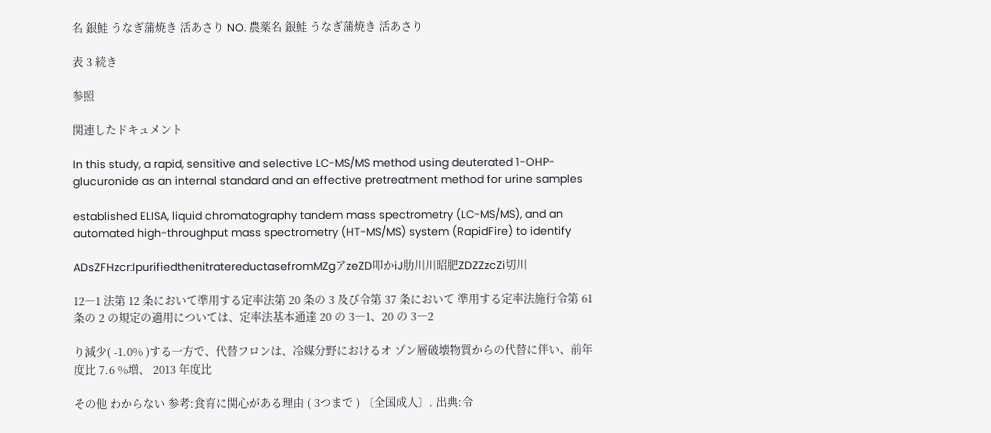名 銀鮭 うなぎ蒲焼き 活あさり NO. 農薬名 銀鮭 うなぎ蒲焼き 活あさり

表 3 続き

参照

関連したドキュメント

In this study, a rapid, sensitive and selective LC-MS/MS method using deuterated 1-OHP-glucuronide as an internal standard and an effective pretreatment method for urine samples

established ELISA, liquid chromatography tandem mass spectrometry (LC-MS/MS), and an automated high-throughput mass spectrometry (HT-MS/MS) system (RapidFire) to identify

ADsZFHzcr:IpurifiedthenitratereductasefromMZgアzeZD叩かiJ肋川川昭肥ZDZZzcZi切川

12―1 法第 12 条において準用する定率法第 20 条の 3 及び令第 37 条において 準用する定率法施行令第 61 条の 2 の規定の適用については、定率法基本通達 20 の 3―1、20 の 3―2

り減少( -1.0% )する一方で、代替フロンは、冷媒分野におけるオ ゾン層破壊物質からの代替に伴い、前年度比 7.6 %増、 2013 年度比

その他 わからない 参考:食育に関心がある理由 ( 3つまで ) 〔全国成人〕. 出典:令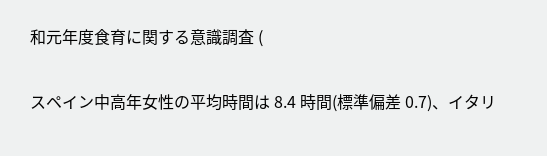和元年度食育に関する意識調査 (

スペイン中高年女性の平均時間は 8.4 時間(標準偏差 0.7)、イタリ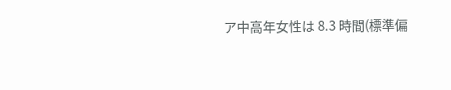ア中高年女性は 8.3 時間(標準偏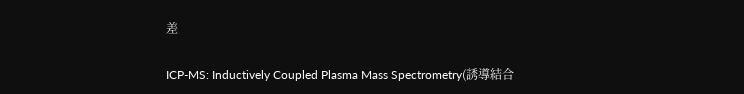差

ICP-MS: Inductively Coupled Plasma Mass Spectrometry(誘導結合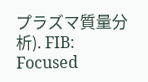プラズマ質量分析). FIB: Focused